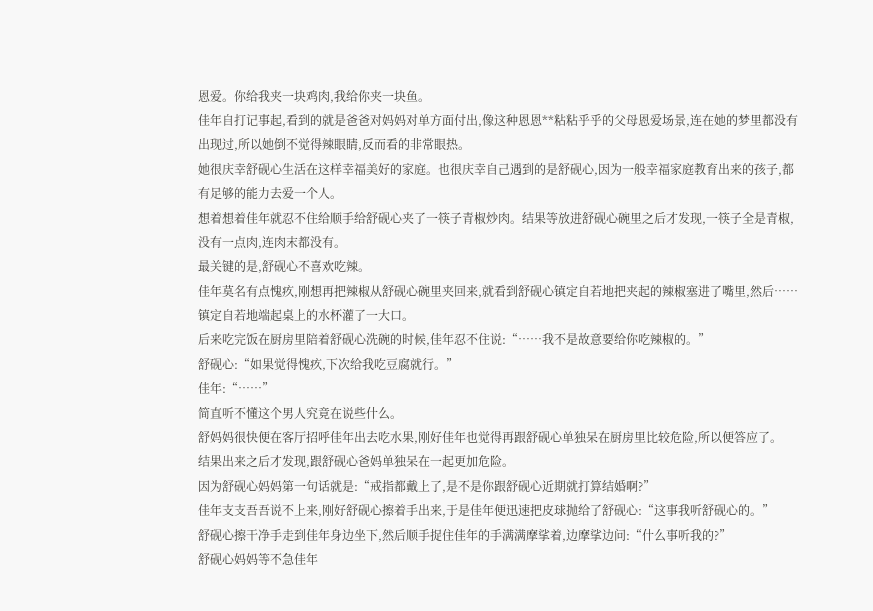恩爱。你给我夹一块鸡肉,我给你夹一块鱼。
佳年自打记事起,看到的就是爸爸对妈妈对单方面付出,像这种恩恩**粘粘乎乎的父母恩爱场景,连在她的梦里都没有出现过,所以她倒不觉得辣眼睛,反而看的非常眼热。
她很庆幸舒砚心生活在这样幸福美好的家庭。也很庆幸自己遇到的是舒砚心,因为一般幸福家庭教育出来的孩子,都有足够的能力去爱一个人。
想着想着佳年就忍不住给顺手给舒砚心夹了一筷子青椒炒肉。结果等放进舒砚心碗里之后才发现,一筷子全是青椒,没有一点肉,连肉末都没有。
最关键的是,舒砚心不喜欢吃辣。
佳年莫名有点愧疚,刚想再把辣椒从舒砚心碗里夹回来,就看到舒砚心镇定自若地把夹起的辣椒塞进了嘴里,然后……镇定自若地端起桌上的水杯灌了一大口。
后来吃完饭在厨房里陪着舒砚心洗碗的时候,佳年忍不住说:“……我不是故意要给你吃辣椒的。”
舒砚心:“如果觉得愧疚,下次给我吃豆腐就行。”
佳年:“……”
简直听不懂这个男人究竟在说些什么。
舒妈妈很快便在客厅招呼佳年出去吃水果,刚好佳年也觉得再跟舒砚心单独呆在厨房里比较危险,所以便答应了。
结果出来之后才发现,跟舒砚心爸妈单独呆在一起更加危险。
因为舒砚心妈妈第一句话就是:“戒指都戴上了,是不是你跟舒砚心近期就打算结婚啊?”
佳年支支吾吾说不上来,刚好舒砚心擦着手出来,于是佳年便迅速把皮球抛给了舒砚心:“这事我听舒砚心的。”
舒砚心擦干净手走到佳年身边坐下,然后顺手捉住佳年的手满满摩挲着,边摩挲边问:“什么事听我的?”
舒砚心妈妈等不急佳年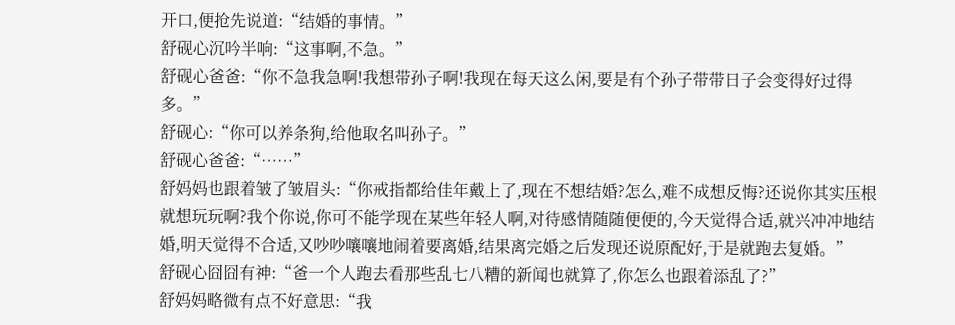开口,便抢先说道:“结婚的事情。”
舒砚心沉吟半响:“这事啊,不急。”
舒砚心爸爸:“你不急我急啊!我想带孙子啊!我现在每天这么闲,要是有个孙子带带日子会变得好过得多。”
舒砚心:“你可以养条狗,给他取名叫孙子。”
舒砚心爸爸:“……”
舒妈妈也跟着皱了皱眉头:“你戒指都给佳年戴上了,现在不想结婚?怎么,难不成想反悔?还说你其实压根就想玩玩啊?我个你说,你可不能学现在某些年轻人啊,对待感情随随便便的,今天觉得合适,就兴冲冲地结婚,明天觉得不合适,又吵吵嚷嚷地闹着要离婚,结果离完婚之后发现还说原配好,于是就跑去复婚。”
舒砚心囧囧有神:“爸一个人跑去看那些乱七八糟的新闻也就算了,你怎么也跟着添乱了?”
舒妈妈略微有点不好意思:“我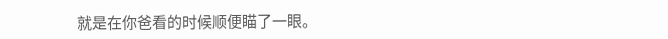就是在你爸看的时候顺便瞄了一眼。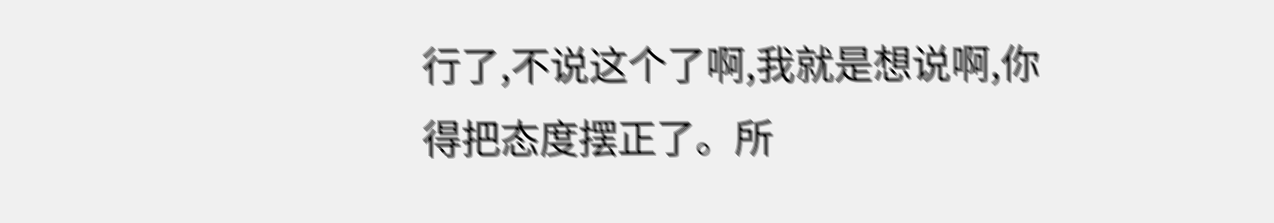行了,不说这个了啊,我就是想说啊,你得把态度摆正了。所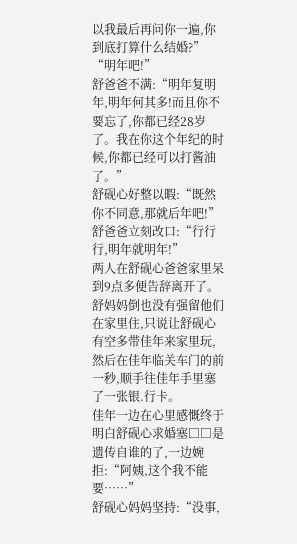以我最后再问你一遍,你到底打算什么结婚?”
“明年吧!”
舒爸爸不满:“明年复明年,明年何其多!而且你不要忘了,你都已经28岁了。我在你这个年纪的时候,你都已经可以打酱油了。”
舒砚心好整以暇:“既然你不同意,那就后年吧!”
舒爸爸立刻改口:“行行行,明年就明年!”
两人在舒砚心爸爸家里呆到9点多便告辞离开了。舒妈妈倒也没有强留他们在家里住,只说让舒砚心有空多带佳年来家里玩,然后在佳年临关车门的前一秒,顺手往佳年手里塞了一张银.行卡。
佳年一边在心里感慨终于明白舒砚心求婚塞□□是遗传自谁的了,一边婉拒:“阿姨,这个我不能要……”
舒砚心妈妈坚持:“没事,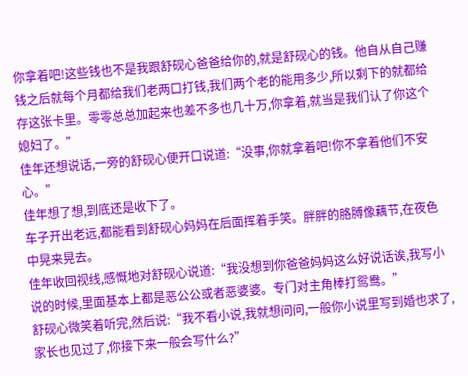你拿着吧!这些钱也不是我跟舒砚心爸爸给你的,就是舒砚心的钱。他自从自己赚钱之后就每个月都给我们老两口打钱,我们两个老的能用多少,所以剩下的就都给存这张卡里。零零总总加起来也差不多也几十万,你拿着,就当是我们认了你这个媳妇了。”
佳年还想说话,一旁的舒砚心便开口说道:“没事,你就拿着吧!你不拿着他们不安心。”
佳年想了想,到底还是收下了。
车子开出老远,都能看到舒砚心妈妈在后面挥着手笑。胖胖的胳膊像藕节,在夜色中晃来晃去。
佳年收回视线,感慨地对舒砚心说道:“我没想到你爸爸妈妈这么好说话诶,我写小说的时候,里面基本上都是恶公公或者恶婆婆。专门对主角棒打鸳鸯。”
舒砚心微笑着听完,然后说:“我不看小说,我就想问问,一般你小说里写到婚也求了,家长也见过了,你接下来一般会写什么?”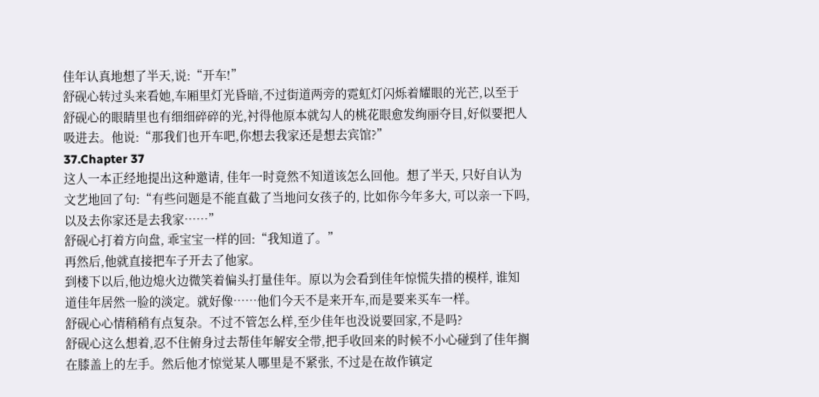佳年认真地想了半天,说:“开车!”
舒砚心转过头来看她,车厢里灯光昏暗,不过街道两旁的霓虹灯闪烁着耀眼的光芒,以至于舒砚心的眼睛里也有细细碎碎的光,衬得他原本就勾人的桃花眼愈发绚丽夺目,好似要把人吸进去。他说:“那我们也开车吧,你想去我家还是想去宾馆?”
37.Chapter 37
这人一本正经地提出这种邀请, 佳年一时竟然不知道该怎么回他。想了半天, 只好自认为文艺地回了句:“有些问题是不能直截了当地问女孩子的, 比如你今年多大, 可以亲一下吗, 以及去你家还是去我家……”
舒砚心打着方向盘, 乖宝宝一样的回:“我知道了。”
再然后,他就直接把车子开去了他家。
到楼下以后,他边熄火边微笑着偏头打量佳年。原以为会看到佳年惊慌失措的模样, 谁知道佳年居然一脸的淡定。就好像……他们今天不是来开车,而是要来买车一样。
舒砚心心情稍稍有点复杂。不过不管怎么样,至少佳年也没说要回家,不是吗?
舒砚心这么想着,忍不住俯身过去帮佳年解安全带,把手收回来的时候不小心碰到了佳年搁在膝盖上的左手。然后他才惊觉某人哪里是不紧张, 不过是在故作镇定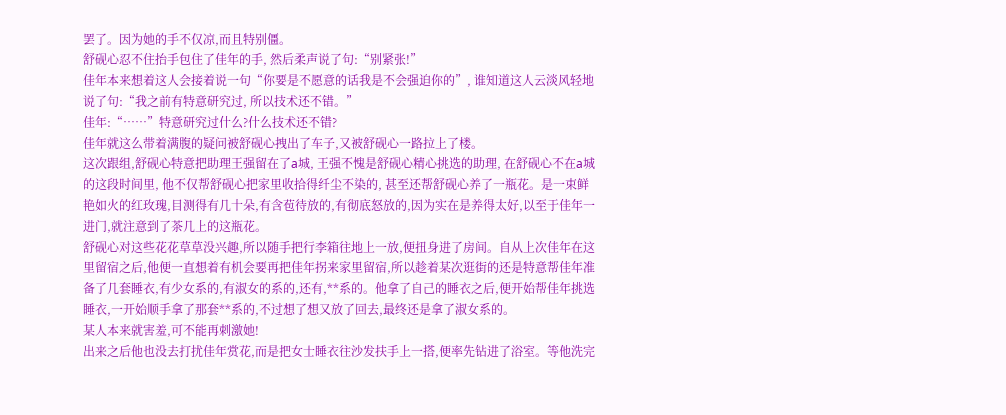罢了。因为她的手不仅凉,而且特别僵。
舒砚心忍不住抬手包住了佳年的手, 然后柔声说了句:“别紧张!”
佳年本来想着这人会接着说一句“你要是不愿意的话我是不会强迫你的”, 谁知道这人云淡风轻地说了句:“我之前有特意研究过, 所以技术还不错。”
佳年:“……”特意研究过什么?什么技术还不错?
佳年就这么带着满腹的疑问被舒砚心拽出了车子,又被舒砚心一路拉上了楼。
这次跟组,舒砚心特意把助理王强留在了a城, 王强不愧是舒砚心精心挑选的助理, 在舒砚心不在a城的这段时间里, 他不仅帮舒砚心把家里收拾得纤尘不染的, 甚至还帮舒砚心养了一瓶花。是一束鲜艳如火的红玫瑰,目测得有几十朵,有含苞待放的,有彻底怒放的,因为实在是养得太好,以至于佳年一进门,就注意到了茶几上的这瓶花。
舒砚心对这些花花草草没兴趣,所以随手把行李箱往地上一放,便扭身进了房间。自从上次佳年在这里留宿之后,他便一直想着有机会要再把佳年拐来家里留宿,所以趁着某次逛街的还是特意帮佳年准备了几套睡衣,有少女系的,有淑女的系的,还有,**系的。他拿了自己的睡衣之后,便开始帮佳年挑选睡衣,一开始顺手拿了那套**系的,不过想了想又放了回去,最终还是拿了淑女系的。
某人本来就害羞,可不能再刺激她!
出来之后他也没去打扰佳年赏花,而是把女士睡衣往沙发扶手上一搭,便率先钻进了浴室。等他洗完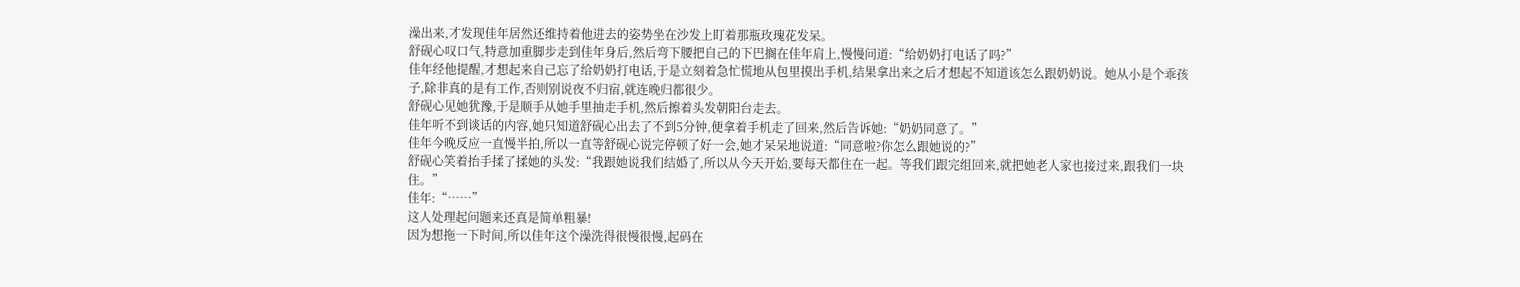澡出来,才发现佳年居然还维持着他进去的姿势坐在沙发上盯着那瓶玫瑰花发呆。
舒砚心叹口气,特意加重脚步走到佳年身后,然后弯下腰把自己的下巴搁在佳年肩上,慢慢问道:“给奶奶打电话了吗?”
佳年经他提醒,才想起来自己忘了给奶奶打电话,于是立刻着急忙慌地从包里摸出手机,结果拿出来之后才想起不知道该怎么跟奶奶说。她从小是个乖孩子,除非真的是有工作,否则别说夜不归宿,就连晚归都很少。
舒砚心见她犹豫,于是顺手从她手里抽走手机,然后擦着头发朝阳台走去。
佳年听不到谈话的内容,她只知道舒砚心出去了不到5分钟,便拿着手机走了回来,然后告诉她:“奶奶同意了。”
佳年今晚反应一直慢半拍,所以一直等舒砚心说完停顿了好一会,她才呆呆地说道:“同意啦?你怎么跟她说的?”
舒砚心笑着抬手揉了揉她的头发:“我跟她说我们结婚了,所以从今天开始,要每天都住在一起。等我们跟完组回来,就把她老人家也接过来,跟我们一块住。”
佳年:“……”
这人处理起问题来还真是简单粗暴!
因为想拖一下时间,所以佳年这个澡洗得很慢很慢,起码在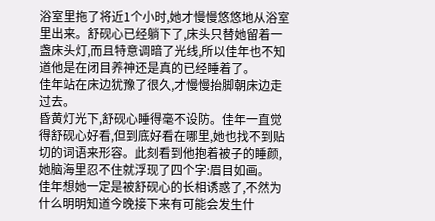浴室里拖了将近1个小时,她才慢慢悠悠地从浴室里出来。舒砚心已经躺下了,床头只替她留着一盏床头灯,而且特意调暗了光线,所以佳年也不知道他是在闭目养神还是真的已经睡着了。
佳年站在床边犹豫了很久,才慢慢抬脚朝床边走过去。
昏黄灯光下,舒砚心睡得毫不设防。佳年一直觉得舒砚心好看,但到底好看在哪里,她也找不到贴切的词语来形容。此刻看到他抱着被子的睡颜,她脑海里忍不住就浮现了四个字:眉目如画。
佳年想她一定是被舒砚心的长相诱惑了,不然为什么明明知道今晚接下来有可能会发生什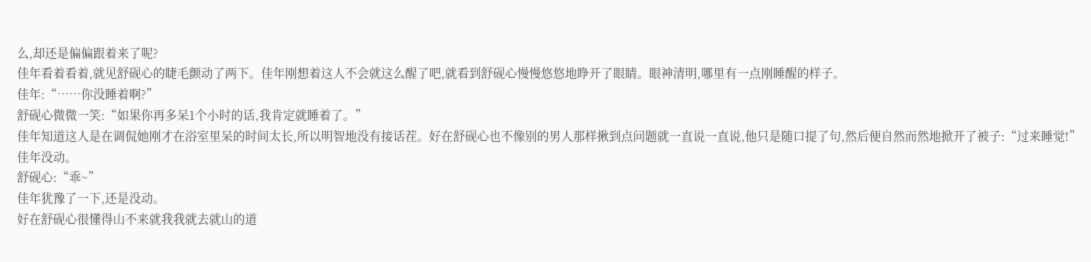么,却还是偏偏跟着来了呢?
佳年看着看着,就见舒砚心的睫毛颤动了两下。佳年刚想着这人不会就这么醒了吧,就看到舒砚心慢慢悠悠地睁开了眼睛。眼神清明,哪里有一点刚睡醒的样子。
佳年:“……你没睡着啊?”
舒砚心微微一笑:“如果你再多呆1个小时的话,我肯定就睡着了。”
佳年知道这人是在调侃她刚才在浴室里呆的时间太长,所以明智地没有接话茬。好在舒砚心也不像别的男人那样揪到点问题就一直说一直说,他只是随口提了句,然后便自然而然地掀开了被子:“过来睡觉!”
佳年没动。
舒砚心:“乖~”
佳年犹豫了一下,还是没动。
好在舒砚心很懂得山不来就我我就去就山的道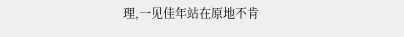理,一见佳年站在原地不肯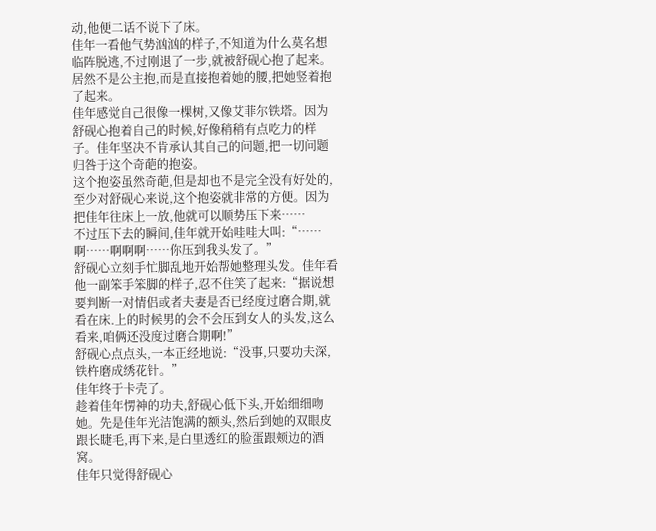动,他便二话不说下了床。
佳年一看他气势汹汹的样子,不知道为什么莫名想临阵脱逃,不过刚退了一步,就被舒砚心抱了起来。居然不是公主抱,而是直接抱着她的腰,把她竖着抱了起来。
佳年感觉自己很像一棵树,又像艾菲尔铁塔。因为舒砚心抱着自己的时候,好像稍稍有点吃力的样子。佳年坚决不肯承认其自己的问题,把一切问题归咎于这个奇葩的抱姿。
这个抱姿虽然奇葩,但是却也不是完全没有好处的,至少对舒砚心来说,这个抱姿就非常的方便。因为把佳年往床上一放,他就可以顺势压下来……
不过压下去的瞬间,佳年就开始哇哇大叫:“……啊……啊啊啊……你压到我头发了。”
舒砚心立刻手忙脚乱地开始帮她整理头发。佳年看他一副笨手笨脚的样子,忍不住笑了起来:“据说想要判断一对情侣或者夫妻是否已经度过磨合期,就看在床.上的时候男的会不会压到女人的头发,这么看来,咱俩还没度过磨合期啊!”
舒砚心点点头,一本正经地说:“没事,只要功夫深,铁杵磨成绣花针。”
佳年终于卡壳了。
趁着佳年愣神的功夫,舒砚心低下头,开始细细吻她。先是佳年光洁饱满的额头,然后到她的双眼皮跟长睫毛,再下来,是白里透红的脸蛋跟颊边的酒窝。
佳年只觉得舒砚心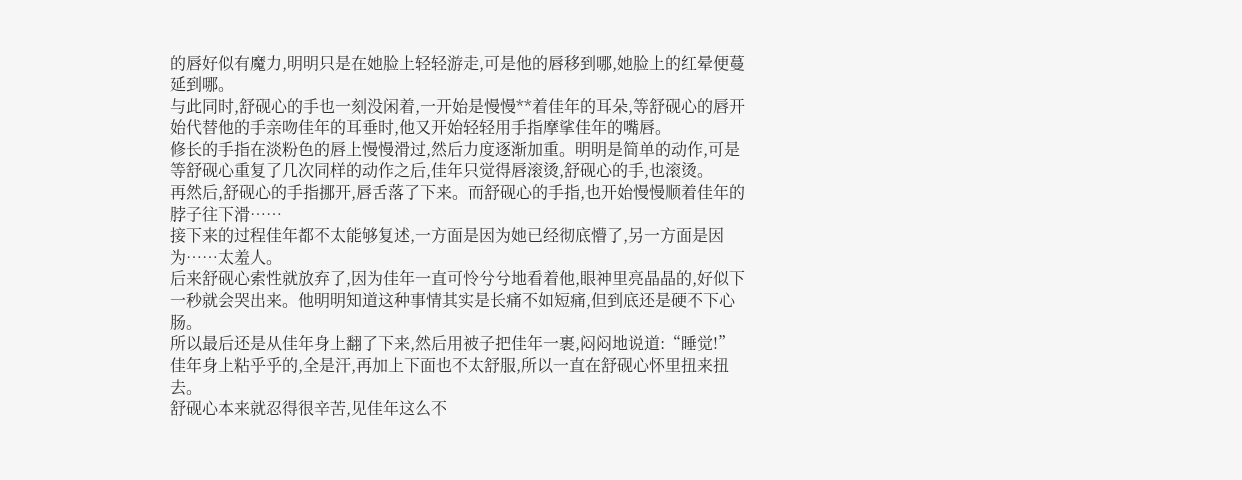的唇好似有魔力,明明只是在她脸上轻轻游走,可是他的唇移到哪,她脸上的红晕便蔓延到哪。
与此同时,舒砚心的手也一刻没闲着,一开始是慢慢**着佳年的耳朵,等舒砚心的唇开始代替他的手亲吻佳年的耳垂时,他又开始轻轻用手指摩挲佳年的嘴唇。
修长的手指在淡粉色的唇上慢慢滑过,然后力度逐渐加重。明明是简单的动作,可是等舒砚心重复了几次同样的动作之后,佳年只觉得唇滚烫,舒砚心的手,也滚烫。
再然后,舒砚心的手指挪开,唇舌落了下来。而舒砚心的手指,也开始慢慢顺着佳年的脖子往下滑……
接下来的过程佳年都不太能够复述,一方面是因为她已经彻底懵了,另一方面是因为……太羞人。
后来舒砚心索性就放弃了,因为佳年一直可怜兮兮地看着他,眼神里亮晶晶的,好似下一秒就会哭出来。他明明知道这种事情其实是长痛不如短痛,但到底还是硬不下心肠。
所以最后还是从佳年身上翻了下来,然后用被子把佳年一裹,闷闷地说道:“睡觉!”
佳年身上粘乎乎的,全是汗,再加上下面也不太舒服,所以一直在舒砚心怀里扭来扭去。
舒砚心本来就忍得很辛苦,见佳年这么不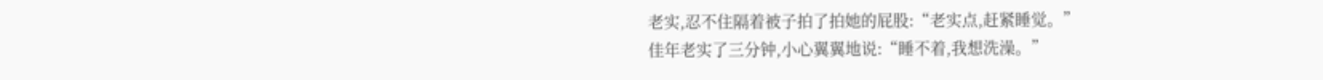老实,忍不住隔着被子拍了拍她的屁股:“老实点,赶紧睡觉。”
佳年老实了三分钟,小心翼翼地说:“睡不着,我想洗澡。”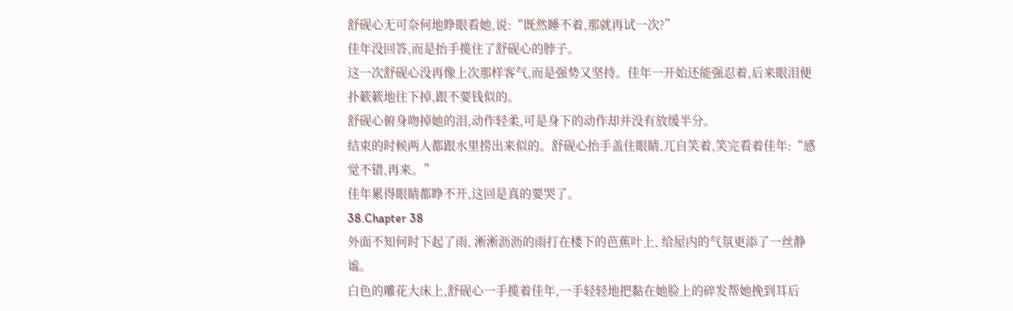舒砚心无可奈何地睁眼看她,说:“既然睡不着,那就再试一次?”
佳年没回答,而是抬手揽住了舒砚心的脖子。
这一次舒砚心没再像上次那样客气,而是强势又坚持。佳年一开始还能强忍着,后来眼泪便扑簌簌地往下掉,跟不要钱似的。
舒砚心俯身吻掉她的泪,动作轻柔,可是身下的动作却并没有放缓半分。
结束的时候两人都跟水里捞出来似的。舒砚心抬手盖住眼睛,兀自笑着,笑完看着佳年:“感觉不错,再来。”
佳年累得眼睛都睁不开,这回是真的要哭了。
38.Chapter 38
外面不知何时下起了雨, 淅淅沥沥的雨打在楼下的芭蕉叶上, 给屋内的气氛更添了一丝静谧。
白色的雕花大床上,舒砚心一手揽着佳年,一手轻轻地把黏在她脸上的碎发帮她挽到耳后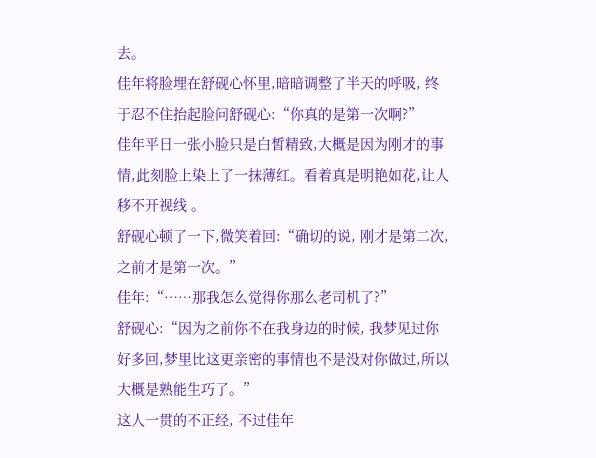去。
佳年将脸埋在舒砚心怀里,暗暗调整了半天的呼吸, 终于忍不住抬起脸问舒砚心:“你真的是第一次啊?”
佳年平日一张小脸只是白皙精致,大概是因为刚才的事情,此刻脸上染上了一抹薄红。看着真是明艳如花,让人移不开视线 。
舒砚心顿了一下,微笑着回:“确切的说, 刚才是第二次, 之前才是第一次。”
佳年:“……那我怎么觉得你那么老司机了?”
舒砚心:“因为之前你不在我身边的时候, 我梦见过你好多回,梦里比这更亲密的事情也不是没对你做过,所以大概是熟能生巧了。”
这人一贯的不正经, 不过佳年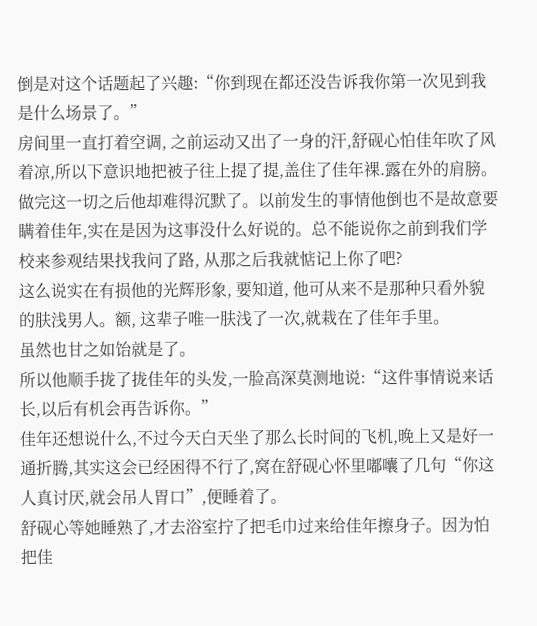倒是对这个话题起了兴趣:“你到现在都还没告诉我你第一次见到我是什么场景了。”
房间里一直打着空调, 之前运动又出了一身的汗,舒砚心怕佳年吹了风着凉,所以下意识地把被子往上提了提,盖住了佳年裸.露在外的肩膀。做完这一切之后他却难得沉默了。以前发生的事情他倒也不是故意要瞒着佳年,实在是因为这事没什么好说的。总不能说你之前到我们学校来参观结果找我问了路, 从那之后我就惦记上你了吧?
这么说实在有损他的光辉形象, 要知道, 他可从来不是那种只看外貌的肤浅男人。额, 这辈子唯一肤浅了一次,就栽在了佳年手里。
虽然也甘之如饴就是了。
所以他顺手拢了拢佳年的头发,一脸高深莫测地说:“这件事情说来话长,以后有机会再告诉你。”
佳年还想说什么,不过今天白天坐了那么长时间的飞机,晚上又是好一通折腾,其实这会已经困得不行了,窝在舒砚心怀里嘟囔了几句“你这人真讨厌,就会吊人胃口”,便睡着了。
舒砚心等她睡熟了,才去浴室拧了把毛巾过来给佳年擦身子。因为怕把佳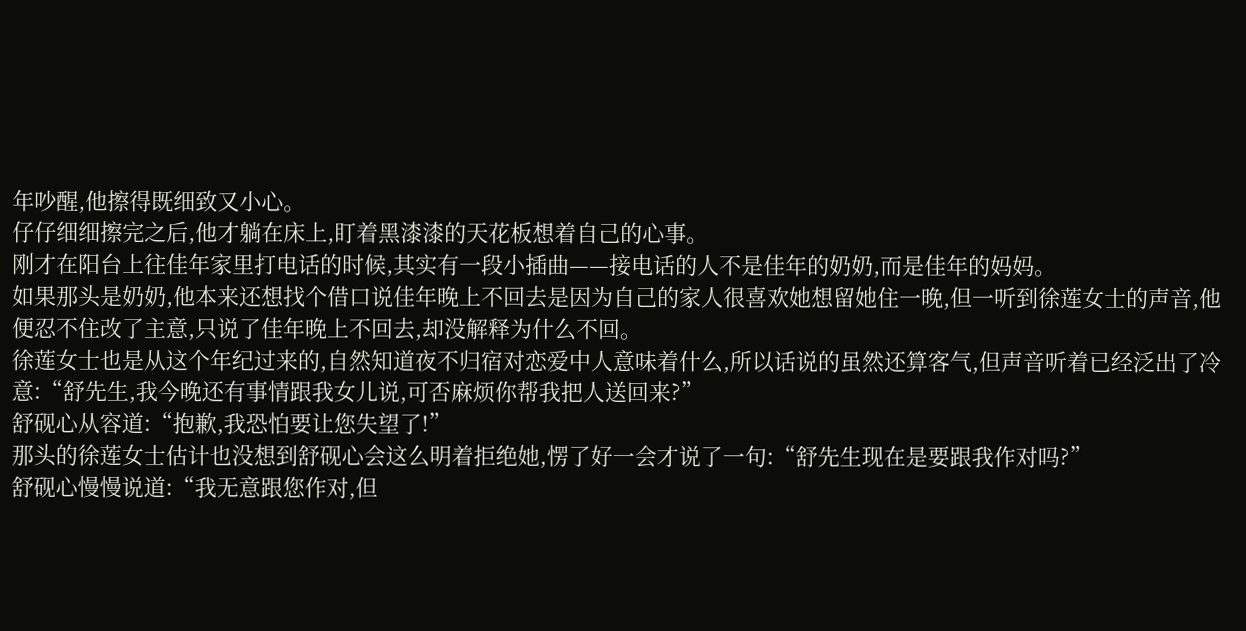年吵醒,他擦得既细致又小心。
仔仔细细擦完之后,他才躺在床上,盯着黑漆漆的天花板想着自己的心事。
刚才在阳台上往佳年家里打电话的时候,其实有一段小插曲——接电话的人不是佳年的奶奶,而是佳年的妈妈。
如果那头是奶奶,他本来还想找个借口说佳年晚上不回去是因为自己的家人很喜欢她想留她住一晚,但一听到徐莲女士的声音,他便忍不住改了主意,只说了佳年晚上不回去,却没解释为什么不回。
徐莲女士也是从这个年纪过来的,自然知道夜不归宿对恋爱中人意味着什么,所以话说的虽然还算客气,但声音听着已经泛出了冷意:“舒先生,我今晚还有事情跟我女儿说,可否麻烦你帮我把人送回来?”
舒砚心从容道:“抱歉,我恐怕要让您失望了!”
那头的徐莲女士估计也没想到舒砚心会这么明着拒绝她,愣了好一会才说了一句:“舒先生现在是要跟我作对吗?”
舒砚心慢慢说道:“我无意跟您作对,但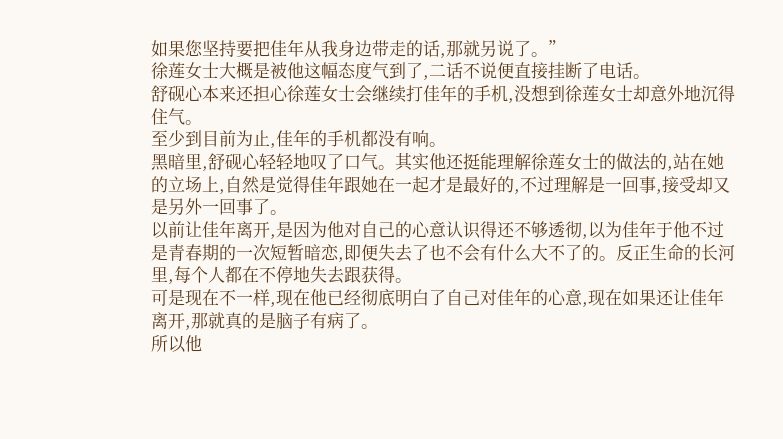如果您坚持要把佳年从我身边带走的话,那就另说了。”
徐莲女士大概是被他这幅态度气到了,二话不说便直接挂断了电话。
舒砚心本来还担心徐莲女士会继续打佳年的手机,没想到徐莲女士却意外地沉得住气。
至少到目前为止,佳年的手机都没有响。
黑暗里,舒砚心轻轻地叹了口气。其实他还挺能理解徐莲女士的做法的,站在她的立场上,自然是觉得佳年跟她在一起才是最好的,不过理解是一回事,接受却又是另外一回事了。
以前让佳年离开,是因为他对自己的心意认识得还不够透彻,以为佳年于他不过是青春期的一次短暂暗恋,即便失去了也不会有什么大不了的。反正生命的长河里,每个人都在不停地失去跟获得。
可是现在不一样,现在他已经彻底明白了自己对佳年的心意,现在如果还让佳年离开,那就真的是脑子有病了。
所以他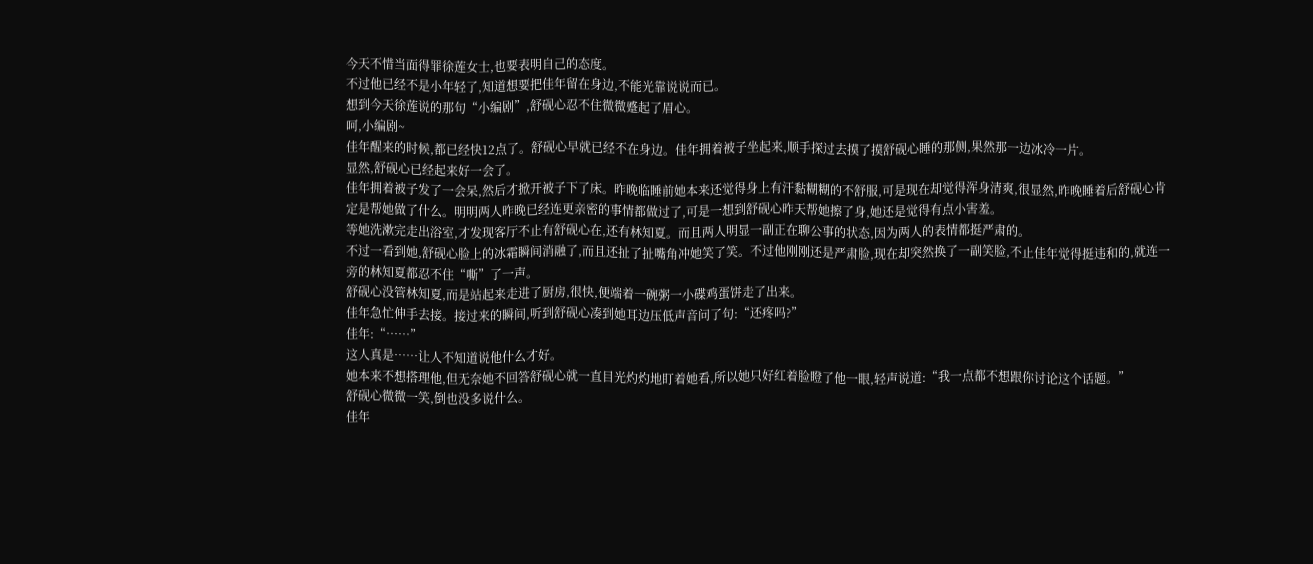今天不惜当面得罪徐莲女士,也要表明自己的态度。
不过他已经不是小年轻了,知道想要把佳年留在身边,不能光靠说说而已。
想到今天徐莲说的那句“小编剧”,舒砚心忍不住微微蹙起了眉心。
呵,小编剧~
佳年醒来的时候,都已经快12点了。舒砚心早就已经不在身边。佳年拥着被子坐起来,顺手探过去摸了摸舒砚心睡的那侧,果然那一边冰冷一片。
显然,舒砚心已经起来好一会了。
佳年拥着被子发了一会呆,然后才掀开被子下了床。昨晚临睡前她本来还觉得身上有汗黏糊糊的不舒服,可是现在却觉得浑身清爽,很显然,昨晚睡着后舒砚心肯定是帮她做了什么。明明两人昨晚已经连更亲密的事情都做过了,可是一想到舒砚心昨天帮她擦了身,她还是觉得有点小害羞。
等她洗漱完走出浴室,才发现客厅不止有舒砚心在,还有林知夏。而且两人明显一副正在聊公事的状态,因为两人的表情都挺严肃的。
不过一看到她,舒砚心脸上的冰霜瞬间消融了,而且还扯了扯嘴角冲她笑了笑。不过他刚刚还是严肃脸,现在却突然换了一副笑脸,不止佳年觉得挺违和的,就连一旁的林知夏都忍不住“嘶”了一声。
舒砚心没管林知夏,而是站起来走进了厨房,很快,便端着一碗粥一小碟鸡蛋饼走了出来。
佳年急忙伸手去接。接过来的瞬间,听到舒砚心凑到她耳边压低声音问了句:“还疼吗?”
佳年:“……”
这人真是……让人不知道说他什么才好。
她本来不想搭理他,但无奈她不回答舒砚心就一直目光灼灼地盯着她看,所以她只好红着脸瞪了他一眼,轻声说道:“我一点都不想跟你讨论这个话题。”
舒砚心微微一笑,倒也没多说什么。
佳年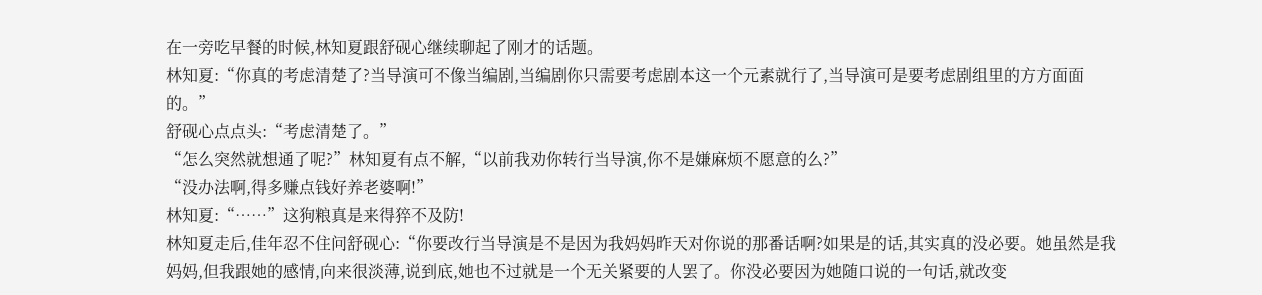在一旁吃早餐的时候,林知夏跟舒砚心继续聊起了刚才的话题。
林知夏:“你真的考虑清楚了?当导演可不像当编剧,当编剧你只需要考虑剧本这一个元素就行了,当导演可是要考虑剧组里的方方面面的。”
舒砚心点点头:“考虑清楚了。”
“怎么突然就想通了呢?”林知夏有点不解,“以前我劝你转行当导演,你不是嫌麻烦不愿意的么?”
“没办法啊,得多赚点钱好养老婆啊!”
林知夏:“……”这狗粮真是来得猝不及防!
林知夏走后,佳年忍不住问舒砚心:“你要改行当导演是不是因为我妈妈昨天对你说的那番话啊?如果是的话,其实真的没必要。她虽然是我妈妈,但我跟她的感情,向来很淡薄,说到底,她也不过就是一个无关紧要的人罢了。你没必要因为她随口说的一句话,就改变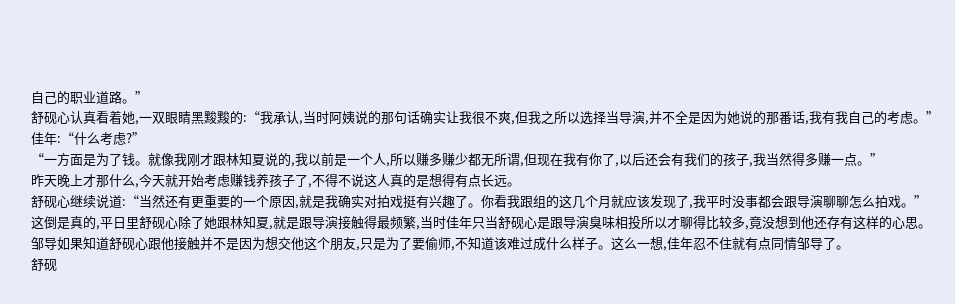自己的职业道路。”
舒砚心认真看着她,一双眼睛黑黢黢的:“我承认,当时阿姨说的那句话确实让我很不爽,但我之所以选择当导演,并不全是因为她说的那番话,我有我自己的考虑。”
佳年:“什么考虑?”
“一方面是为了钱。就像我刚才跟林知夏说的,我以前是一个人,所以赚多赚少都无所谓,但现在我有你了,以后还会有我们的孩子,我当然得多赚一点。”
昨天晚上才那什么,今天就开始考虑赚钱养孩子了,不得不说这人真的是想得有点长远。
舒砚心继续说道:“当然还有更重要的一个原因,就是我确实对拍戏挺有兴趣了。你看我跟组的这几个月就应该发现了,我平时没事都会跟导演聊聊怎么拍戏。”
这倒是真的,平日里舒砚心除了她跟林知夏,就是跟导演接触得最频繁,当时佳年只当舒砚心是跟导演臭味相投所以才聊得比较多,竟没想到他还存有这样的心思。
邹导如果知道舒砚心跟他接触并不是因为想交他这个朋友,只是为了要偷师,不知道该难过成什么样子。这么一想,佳年忍不住就有点同情邹导了。
舒砚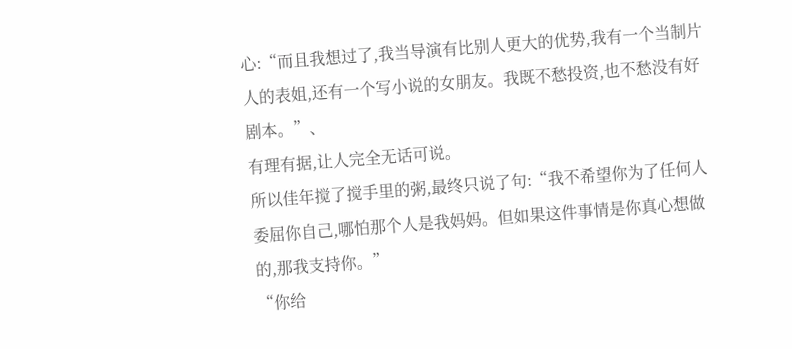心:“而且我想过了,我当导演有比别人更大的优势,我有一个当制片人的表姐,还有一个写小说的女朋友。我既不愁投资,也不愁没有好剧本。”、
有理有据,让人完全无话可说。
所以佳年搅了搅手里的粥,最终只说了句:“我不希望你为了任何人委屈你自己,哪怕那个人是我妈妈。但如果这件事情是你真心想做的,那我支持你。”
“你给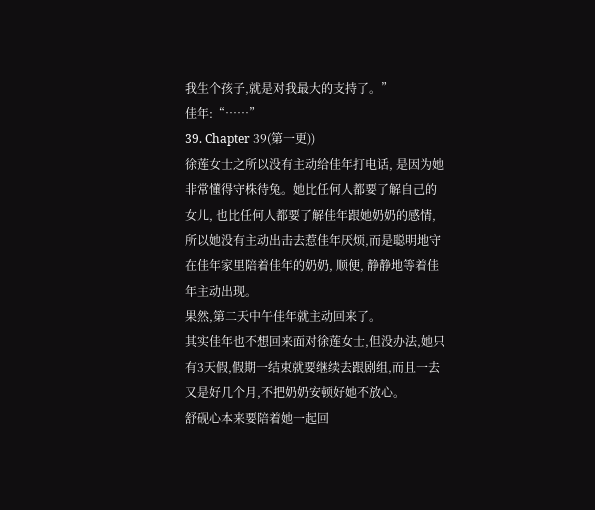我生个孩子,就是对我最大的支持了。”
佳年:“……”
39. Chapter 39(第一更))
徐莲女士之所以没有主动给佳年打电话, 是因为她非常懂得守株待兔。她比任何人都要了解自己的女儿, 也比任何人都要了解佳年跟她奶奶的感情, 所以她没有主动出击去惹佳年厌烦,而是聪明地守在佳年家里陪着佳年的奶奶, 顺便, 静静地等着佳年主动出现。
果然,第二天中午佳年就主动回来了。
其实佳年也不想回来面对徐莲女士,但没办法,她只有3天假,假期一结束就要继续去跟剧组,而且一去又是好几个月,不把奶奶安顿好她不放心。
舒砚心本来要陪着她一起回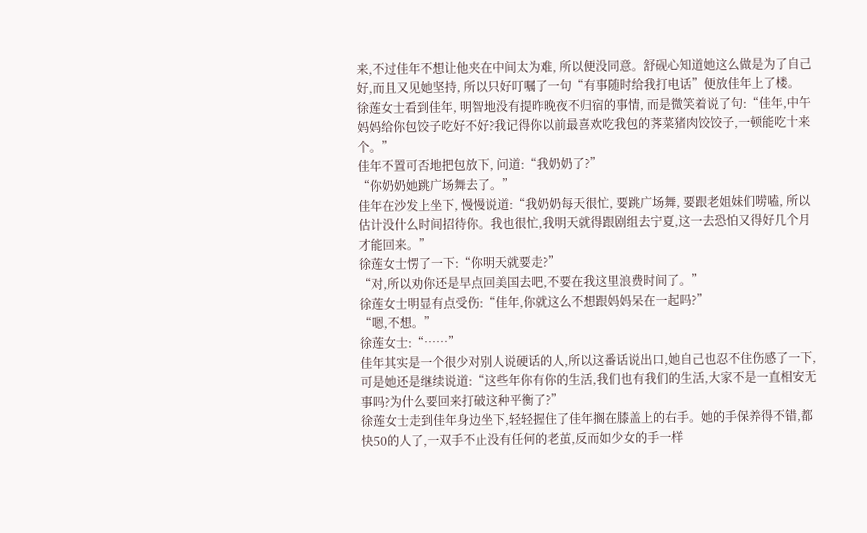来,不过佳年不想让他夹在中间太为难, 所以便没同意。舒砚心知道她这么做是为了自己好,而且又见她坚持, 所以只好叮嘱了一句“有事随时给我打电话”便放佳年上了楼。
徐莲女士看到佳年, 明智地没有提昨晚夜不归宿的事情, 而是微笑着说了句:“佳年,中午妈妈给你包饺子吃好不好?我记得你以前最喜欢吃我包的荠菜猪肉饺饺子,一顿能吃十来个。”
佳年不置可否地把包放下, 问道:“我奶奶了?”
“你奶奶她跳广场舞去了。”
佳年在沙发上坐下, 慢慢说道:“我奶奶每天很忙, 要跳广场舞, 要跟老姐妹们唠嗑, 所以估计没什么时间招待你。我也很忙,我明天就得跟剧组去宁夏,这一去恐怕又得好几个月才能回来。”
徐莲女士愣了一下:“你明天就要走?”
“对,所以劝你还是早点回美国去吧,不要在我这里浪费时间了。”
徐莲女士明显有点受伤:“佳年,你就这么不想跟妈妈呆在一起吗?”
“嗯,不想。”
徐莲女士:“……”
佳年其实是一个很少对别人说硬话的人,所以这番话说出口,她自己也忍不住伤感了一下,可是她还是继续说道:“这些年你有你的生活,我们也有我们的生活,大家不是一直相安无事吗?为什么要回来打破这种平衡了?”
徐莲女士走到佳年身边坐下,轻轻握住了佳年搁在膝盖上的右手。她的手保养得不错,都快50的人了,一双手不止没有任何的老茧,反而如少女的手一样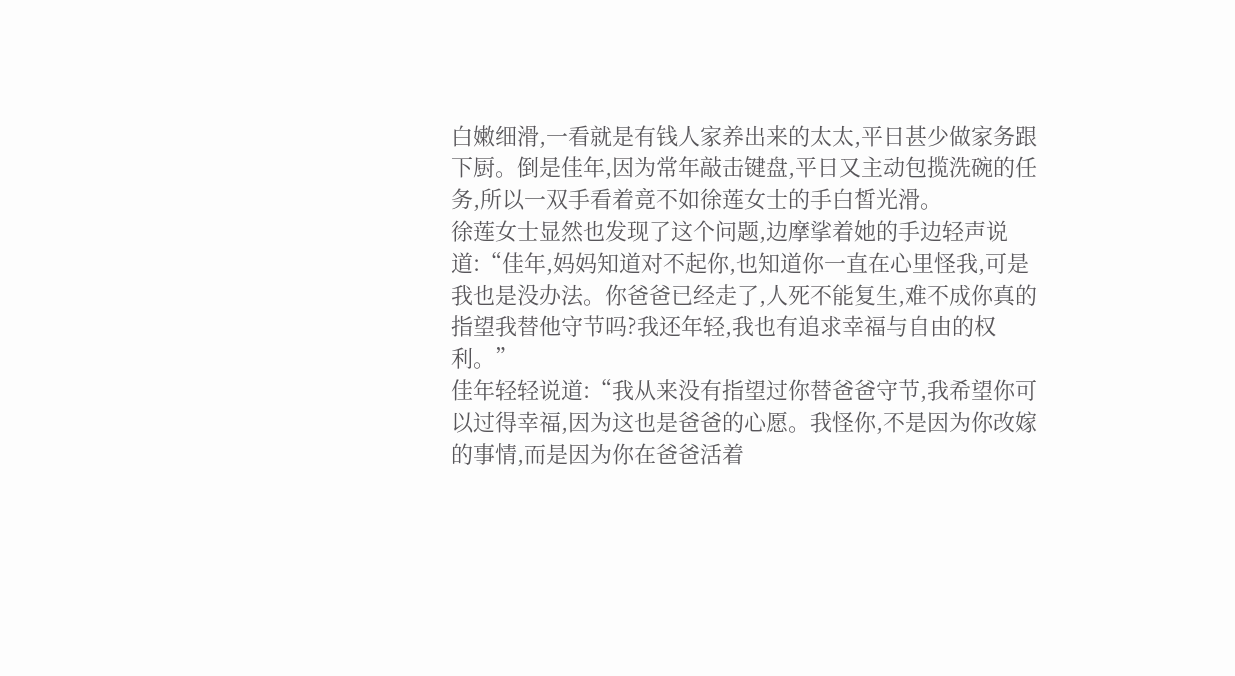白嫩细滑,一看就是有钱人家养出来的太太,平日甚少做家务跟下厨。倒是佳年,因为常年敲击键盘,平日又主动包揽洗碗的任务,所以一双手看着竟不如徐莲女士的手白皙光滑。
徐莲女士显然也发现了这个问题,边摩挲着她的手边轻声说道:“佳年,妈妈知道对不起你,也知道你一直在心里怪我,可是我也是没办法。你爸爸已经走了,人死不能复生,难不成你真的指望我替他守节吗?我还年轻,我也有追求幸福与自由的权利。”
佳年轻轻说道:“我从来没有指望过你替爸爸守节,我希望你可以过得幸福,因为这也是爸爸的心愿。我怪你,不是因为你改嫁的事情,而是因为你在爸爸活着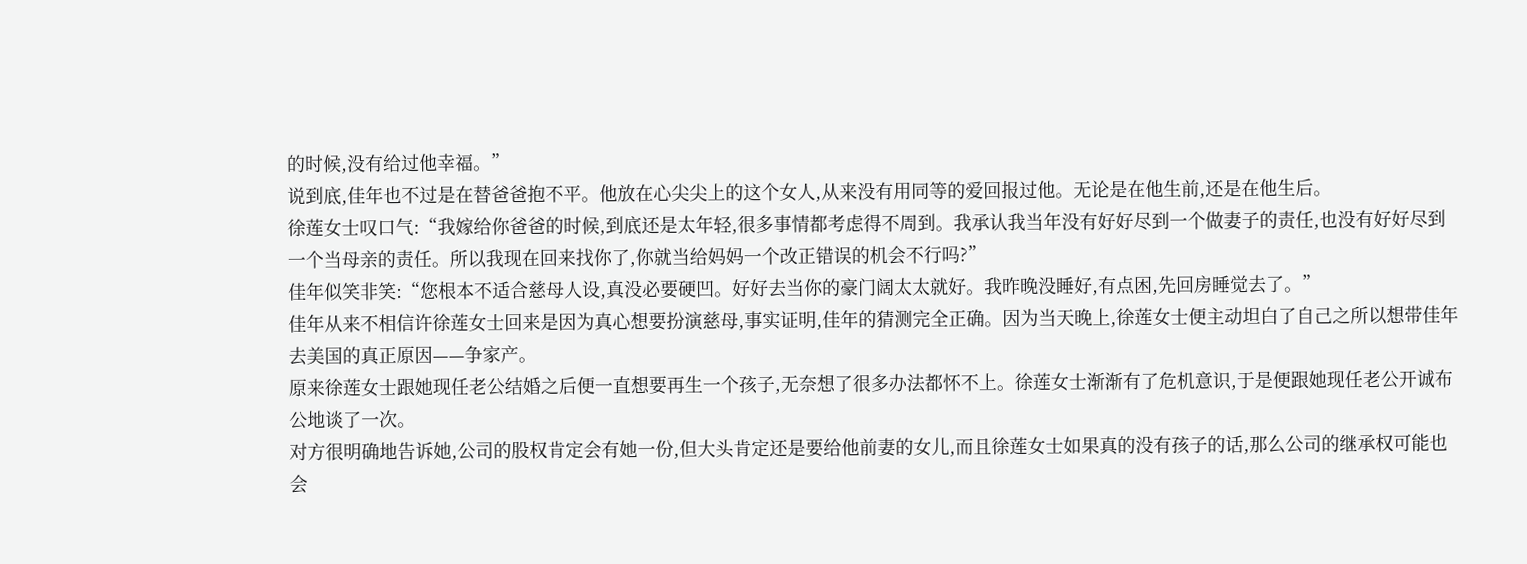的时候,没有给过他幸福。”
说到底,佳年也不过是在替爸爸抱不平。他放在心尖尖上的这个女人,从来没有用同等的爱回报过他。无论是在他生前,还是在他生后。
徐莲女士叹口气:“我嫁给你爸爸的时候,到底还是太年轻,很多事情都考虑得不周到。我承认我当年没有好好尽到一个做妻子的责任,也没有好好尽到一个当母亲的责任。所以我现在回来找你了,你就当给妈妈一个改正错误的机会不行吗?”
佳年似笑非笑:“您根本不适合慈母人设,真没必要硬凹。好好去当你的豪门阔太太就好。我昨晚没睡好,有点困,先回房睡觉去了。”
佳年从来不相信许徐莲女士回来是因为真心想要扮演慈母,事实证明,佳年的猜测完全正确。因为当天晚上,徐莲女士便主动坦白了自己之所以想带佳年去美国的真正原因——争家产。
原来徐莲女士跟她现任老公结婚之后便一直想要再生一个孩子,无奈想了很多办法都怀不上。徐莲女士渐渐有了危机意识,于是便跟她现任老公开诚布公地谈了一次。
对方很明确地告诉她,公司的股权肯定会有她一份,但大头肯定还是要给他前妻的女儿,而且徐莲女士如果真的没有孩子的话,那么公司的继承权可能也会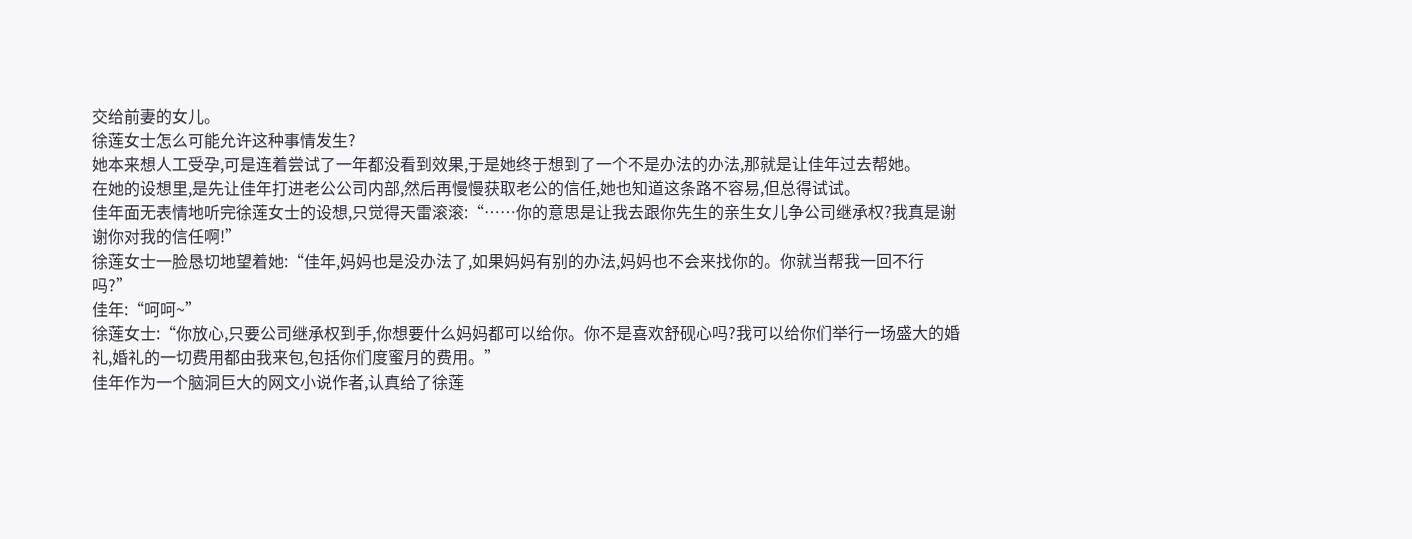交给前妻的女儿。
徐莲女士怎么可能允许这种事情发生?
她本来想人工受孕,可是连着尝试了一年都没看到效果,于是她终于想到了一个不是办法的办法,那就是让佳年过去帮她。
在她的设想里,是先让佳年打进老公公司内部,然后再慢慢获取老公的信任,她也知道这条路不容易,但总得试试。
佳年面无表情地听完徐莲女士的设想,只觉得天雷滚滚:“……你的意思是让我去跟你先生的亲生女儿争公司继承权?我真是谢谢你对我的信任啊!”
徐莲女士一脸恳切地望着她:“佳年,妈妈也是没办法了,如果妈妈有别的办法,妈妈也不会来找你的。你就当帮我一回不行吗?”
佳年:“呵呵~”
徐莲女士:“你放心,只要公司继承权到手,你想要什么妈妈都可以给你。你不是喜欢舒砚心吗?我可以给你们举行一场盛大的婚礼,婚礼的一切费用都由我来包,包括你们度蜜月的费用。”
佳年作为一个脑洞巨大的网文小说作者,认真给了徐莲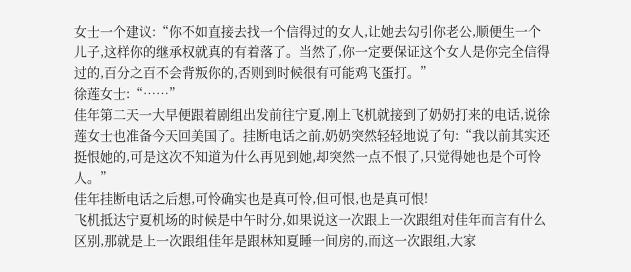女士一个建议:“你不如直接去找一个信得过的女人,让她去勾引你老公,顺便生一个儿子,这样你的继承权就真的有着落了。当然了,你一定要保证这个女人是你完全信得过的,百分之百不会背叛你的,否则到时候很有可能鸡飞蛋打。”
徐莲女士:“……”
佳年第二天一大早便跟着剧组出发前往宁夏,刚上飞机就接到了奶奶打来的电话,说徐莲女士也准备今天回美国了。挂断电话之前,奶奶突然轻轻地说了句:“我以前其实还挺恨她的,可是这次不知道为什么再见到她,却突然一点不恨了,只觉得她也是个可怜人。”
佳年挂断电话之后想,可怜确实也是真可怜,但可恨,也是真可恨!
飞机抵达宁夏机场的时候是中午时分,如果说这一次跟上一次跟组对佳年而言有什么区别,那就是上一次跟组佳年是跟林知夏睡一间房的,而这一次跟组,大家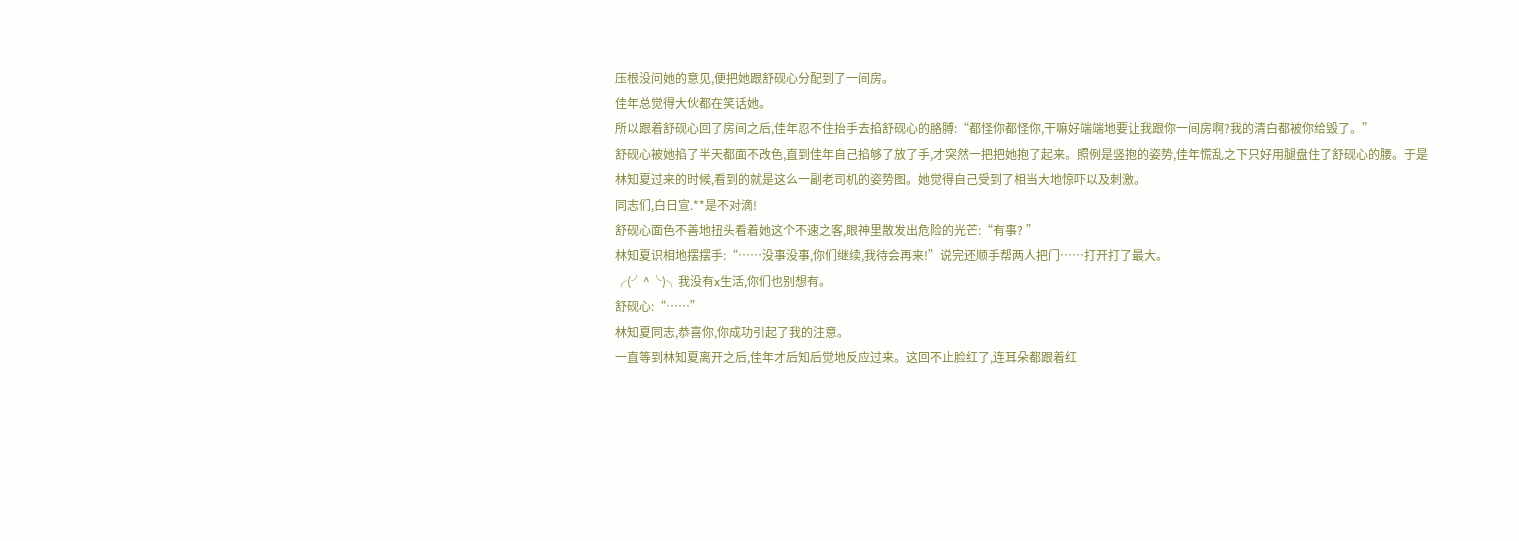压根没问她的意见,便把她跟舒砚心分配到了一间房。
佳年总觉得大伙都在笑话她。
所以跟着舒砚心回了房间之后,佳年忍不住抬手去掐舒砚心的胳膊:“都怪你都怪你,干嘛好端端地要让我跟你一间房啊?我的清白都被你给毁了。”
舒砚心被她掐了半天都面不改色,直到佳年自己掐够了放了手,才突然一把把她抱了起来。照例是竖抱的姿势,佳年慌乱之下只好用腿盘住了舒砚心的腰。于是林知夏过来的时候,看到的就是这么一副老司机的姿势图。她觉得自己受到了相当大地惊吓以及刺激。
同志们,白日宣.**是不对滴!
舒砚心面色不善地扭头看着她这个不速之客,眼神里散发出危险的光芒:“有事? ”
林知夏识相地摆摆手:“……没事没事,你们继续,我待会再来!”说完还顺手帮两人把门……打开打了最大。
╭(╯^╰)╮我没有x生活,你们也别想有。
舒砚心:“……”
林知夏同志,恭喜你,你成功引起了我的注意。
一直等到林知夏离开之后,佳年才后知后觉地反应过来。这回不止脸红了,连耳朵都跟着红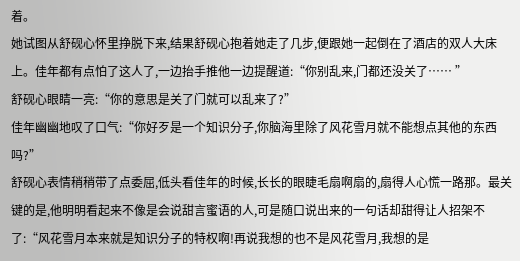着。
她试图从舒砚心怀里挣脱下来,结果舒砚心抱着她走了几步,便跟她一起倒在了酒店的双人大床上。佳年都有点怕了这人了,一边抬手推他一边提醒道:“你别乱来,门都还没关了…… ”
舒砚心眼睛一亮:“你的意思是关了门就可以乱来了?”
佳年幽幽地叹了口气:“你好歹是一个知识分子,你脑海里除了风花雪月就不能想点其他的东西吗?”
舒砚心表情稍稍带了点委屈,低头看佳年的时候,长长的眼睫毛扇啊扇的,扇得人心慌一路那。最关键的是,他明明看起来不像是会说甜言蜜语的人,可是随口说出来的一句话却甜得让人招架不了:“风花雪月本来就是知识分子的特权啊!再说我想的也不是风花雪月,我想的是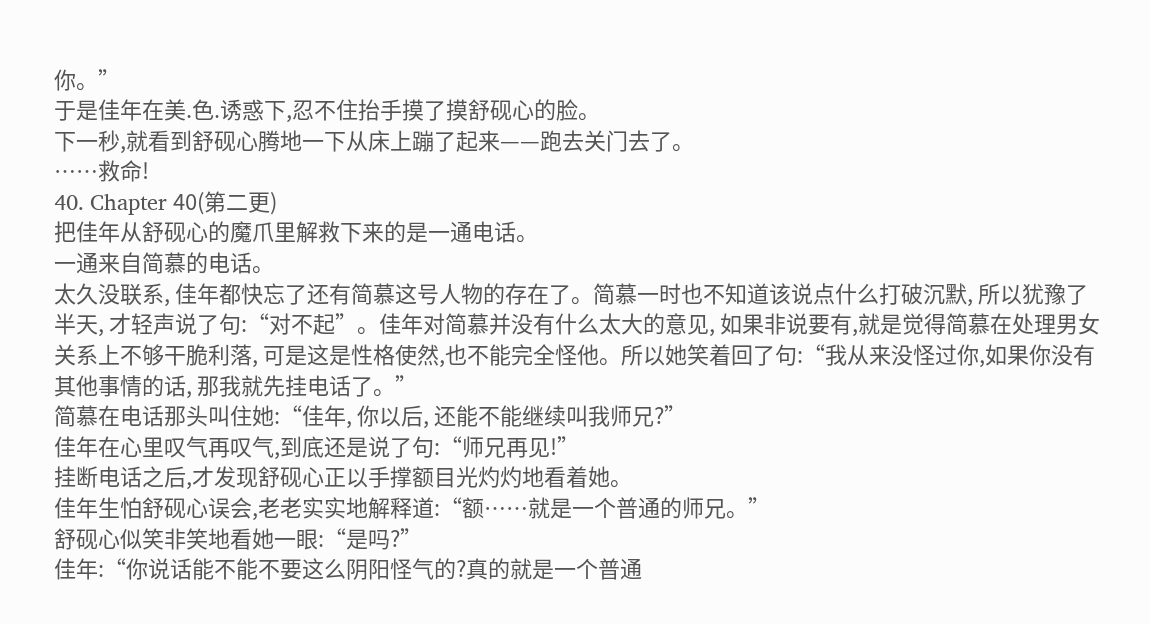你。”
于是佳年在美.色.诱惑下,忍不住抬手摸了摸舒砚心的脸。
下一秒,就看到舒砚心腾地一下从床上蹦了起来——跑去关门去了。
……救命!
40. Chapter 40(第二更)
把佳年从舒砚心的魔爪里解救下来的是一通电话。
一通来自简慕的电话。
太久没联系, 佳年都快忘了还有简慕这号人物的存在了。简慕一时也不知道该说点什么打破沉默, 所以犹豫了半天, 才轻声说了句:“对不起”。佳年对简慕并没有什么太大的意见, 如果非说要有,就是觉得简慕在处理男女关系上不够干脆利落, 可是这是性格使然,也不能完全怪他。所以她笑着回了句:“我从来没怪过你,如果你没有其他事情的话, 那我就先挂电话了。”
简慕在电话那头叫住她:“佳年, 你以后, 还能不能继续叫我师兄?”
佳年在心里叹气再叹气,到底还是说了句:“师兄再见!”
挂断电话之后,才发现舒砚心正以手撑额目光灼灼地看着她。
佳年生怕舒砚心误会,老老实实地解释道:“额……就是一个普通的师兄。”
舒砚心似笑非笑地看她一眼:“是吗?”
佳年:“你说话能不能不要这么阴阳怪气的?真的就是一个普通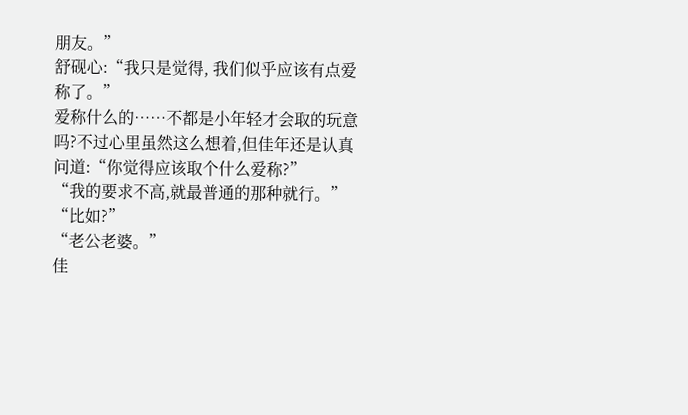朋友。”
舒砚心:“我只是觉得, 我们似乎应该有点爱称了。”
爱称什么的……不都是小年轻才会取的玩意吗?不过心里虽然这么想着,但佳年还是认真问道:“你觉得应该取个什么爱称?”
“我的要求不高,就最普通的那种就行。”
“比如?”
“老公老婆。”
佳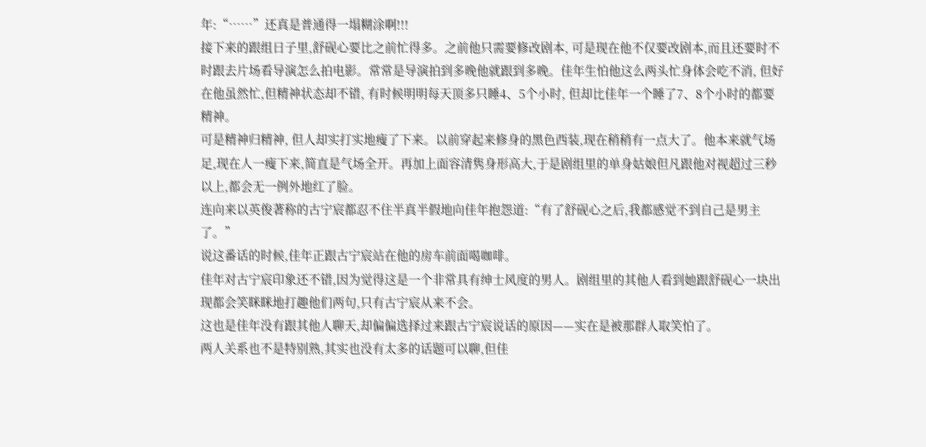年:“……”还真是普通得一塌糊涂啊!!!
接下来的跟组日子里,舒砚心要比之前忙得多。之前他只需要修改剧本, 可是现在他不仅要改剧本,而且还要时不时跟去片场看导演怎么拍电影。常常是导演拍到多晚他就跟到多晚。佳年生怕他这么两头忙身体会吃不消, 但好在他虽然忙,但精神状态却不错, 有时候明明每天顶多只睡4、5个小时, 但却比佳年一个睡了7、8个小时的都要精神。
可是精神归精神, 但人却实打实地瘦了下来。以前穿起来修身的黑色西装,现在稍稍有一点大了。他本来就气场足,现在人一瘦下来,简直是气场全开。再加上面容清隽身形高大,于是剧组里的单身姑娘但凡跟他对视超过三秒以上,都会无一例外地红了脸。
连向来以英俊著称的古宁宸都忍不住半真半假地向佳年抱怨道:“有了舒砚心之后,我都感觉不到自己是男主了。”
说这番话的时候,佳年正跟古宁宸站在他的房车前面喝咖啡。
佳年对古宁宸印象还不错,因为觉得这是一个非常具有绅士风度的男人。剧组里的其他人看到她跟舒砚心一块出现都会笑眯眯地打趣他们两句,只有古宁宸从来不会。
这也是佳年没有跟其他人聊天,却偏偏选择过来跟古宁宸说话的原因——实在是被那群人取笑怕了。
两人关系也不是特别熟,其实也没有太多的话题可以聊,但佳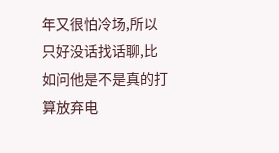年又很怕冷场,所以只好没话找话聊,比如问他是不是真的打算放弃电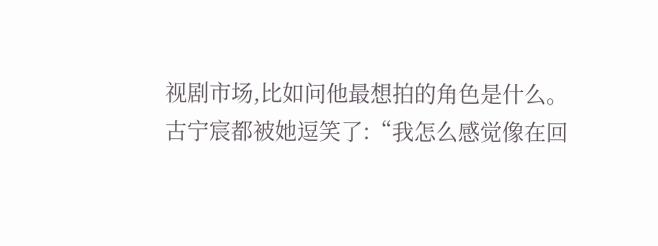视剧市场,比如问他最想拍的角色是什么。
古宁宸都被她逗笑了:“我怎么感觉像在回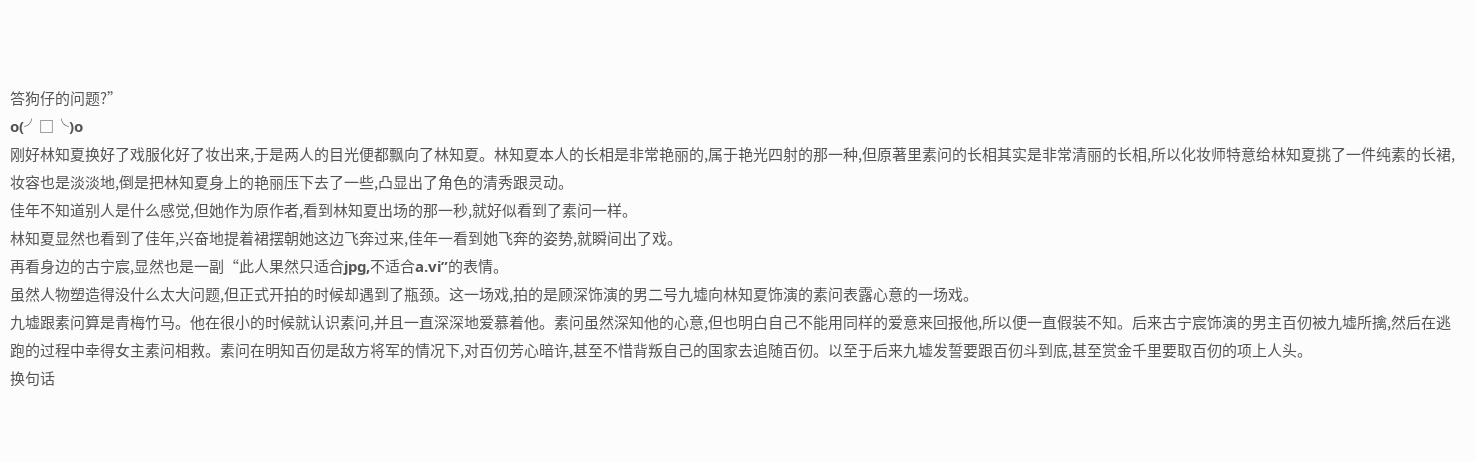答狗仔的问题?”
o(╯□╰)o
刚好林知夏换好了戏服化好了妆出来,于是两人的目光便都飘向了林知夏。林知夏本人的长相是非常艳丽的,属于艳光四射的那一种,但原著里素问的长相其实是非常清丽的长相,所以化妆师特意给林知夏挑了一件纯素的长裙,妆容也是淡淡地,倒是把林知夏身上的艳丽压下去了一些,凸显出了角色的清秀跟灵动。
佳年不知道别人是什么感觉,但她作为原作者,看到林知夏出场的那一秒,就好似看到了素问一样。
林知夏显然也看到了佳年,兴奋地提着裙摆朝她这边飞奔过来,佳年一看到她飞奔的姿势,就瞬间出了戏。
再看身边的古宁宸,显然也是一副“此人果然只适合jpg,不适合a.vi”的表情。
虽然人物塑造得没什么太大问题,但正式开拍的时候却遇到了瓶颈。这一场戏,拍的是顾深饰演的男二号九墟向林知夏饰演的素问表露心意的一场戏。
九墟跟素问算是青梅竹马。他在很小的时候就认识素问,并且一直深深地爱慕着他。素问虽然深知他的心意,但也明白自己不能用同样的爱意来回报他,所以便一直假装不知。后来古宁宸饰演的男主百仞被九墟所擒,然后在逃跑的过程中幸得女主素问相救。素问在明知百仞是敌方将军的情况下,对百仞芳心暗许,甚至不惜背叛自己的国家去追随百仞。以至于后来九墟发誓要跟百仞斗到底,甚至赏金千里要取百仞的项上人头。
换句话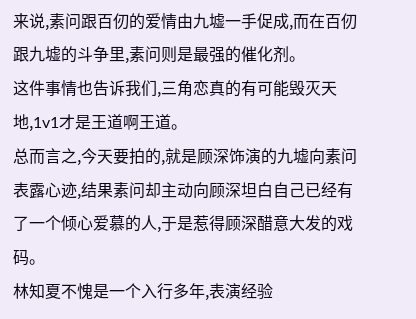来说,素问跟百仞的爱情由九墟一手促成,而在百仞跟九墟的斗争里,素问则是最强的催化剂。
这件事情也告诉我们,三角恋真的有可能毁灭天地,1v1才是王道啊王道。
总而言之,今天要拍的,就是顾深饰演的九墟向素问表露心迹,结果素问却主动向顾深坦白自己已经有了一个倾心爱慕的人,于是惹得顾深醋意大发的戏码。
林知夏不愧是一个入行多年,表演经验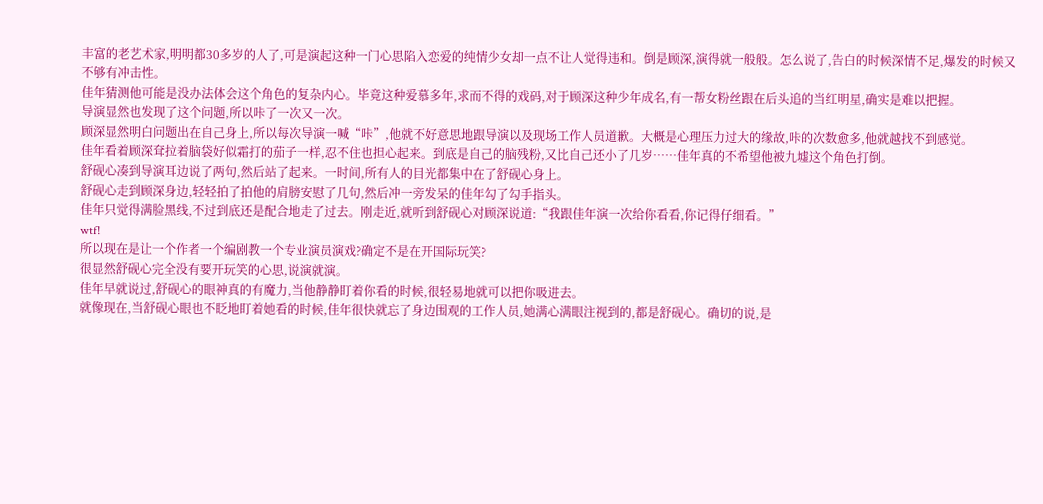丰富的老艺术家,明明都30多岁的人了,可是演起这种一门心思陷入恋爱的纯情少女却一点不让人觉得违和。倒是顾深,演得就一般般。怎么说了,告白的时候深情不足,爆发的时候又不够有冲击性。
佳年猜测他可能是没办法体会这个角色的复杂内心。毕竟这种爱慕多年,求而不得的戏码,对于顾深这种少年成名,有一帮女粉丝跟在后头追的当红明星,确实是难以把握。
导演显然也发现了这个问题,所以咔了一次又一次。
顾深显然明白问题出在自己身上,所以每次导演一喊“咔”,他就不好意思地跟导演以及现场工作人员道歉。大概是心理压力过大的缘故,咔的次数愈多,他就越找不到感觉。
佳年看着顾深耷拉着脑袋好似霜打的茄子一样,忍不住也担心起来。到底是自己的脑残粉,又比自己还小了几岁……佳年真的不希望他被九墟这个角色打倒。
舒砚心凑到导演耳边说了两句,然后站了起来。一时间,所有人的目光都集中在了舒砚心身上。
舒砚心走到顾深身边,轻轻拍了拍他的肩膀安慰了几句,然后冲一旁发呆的佳年勾了勾手指头。
佳年只觉得满脸黑线,不过到底还是配合地走了过去。刚走近,就听到舒砚心对顾深说道:“我跟佳年演一次给你看看,你记得仔细看。”
wtf!
所以现在是让一个作者一个编剧教一个专业演员演戏?确定不是在开国际玩笑?
很显然舒砚心完全没有要开玩笑的心思,说演就演。
佳年早就说过,舒砚心的眼神真的有魔力,当他静静盯着你看的时候,很轻易地就可以把你吸进去。
就像现在,当舒砚心眼也不眨地盯着她看的时候,佳年很快就忘了身边围观的工作人员,她满心满眼注视到的,都是舒砚心。确切的说,是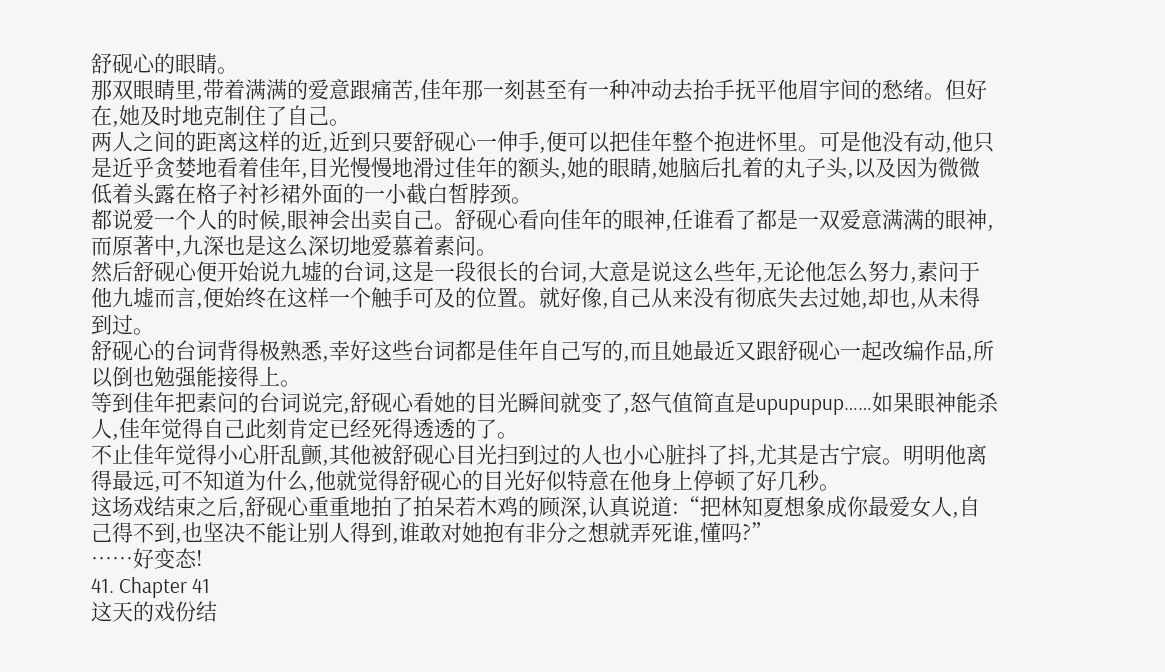舒砚心的眼睛。
那双眼睛里,带着满满的爱意跟痛苦,佳年那一刻甚至有一种冲动去抬手抚平他眉宇间的愁绪。但好在,她及时地克制住了自己。
两人之间的距离这样的近,近到只要舒砚心一伸手,便可以把佳年整个抱进怀里。可是他没有动,他只是近乎贪婪地看着佳年,目光慢慢地滑过佳年的额头,她的眼睛,她脑后扎着的丸子头,以及因为微微低着头露在格子衬衫裙外面的一小截白皙脖颈。
都说爱一个人的时候,眼神会出卖自己。舒砚心看向佳年的眼神,任谁看了都是一双爱意满满的眼神,而原著中,九深也是这么深切地爱慕着素问。
然后舒砚心便开始说九墟的台词,这是一段很长的台词,大意是说这么些年,无论他怎么努力,素问于他九墟而言,便始终在这样一个触手可及的位置。就好像,自己从来没有彻底失去过她,却也,从未得到过。
舒砚心的台词背得极熟悉,幸好这些台词都是佳年自己写的,而且她最近又跟舒砚心一起改编作品,所以倒也勉强能接得上。
等到佳年把素问的台词说完,舒砚心看她的目光瞬间就变了,怒气值简直是upupupup……如果眼神能杀人,佳年觉得自己此刻肯定已经死得透透的了。
不止佳年觉得小心肝乱颤,其他被舒砚心目光扫到过的人也小心脏抖了抖,尤其是古宁宸。明明他离得最远,可不知道为什么,他就觉得舒砚心的目光好似特意在他身上停顿了好几秒。
这场戏结束之后,舒砚心重重地拍了拍呆若木鸡的顾深,认真说道:“把林知夏想象成你最爱女人,自己得不到,也坚决不能让别人得到,谁敢对她抱有非分之想就弄死谁,懂吗?”
……好变态!
41. Chapter 41
这天的戏份结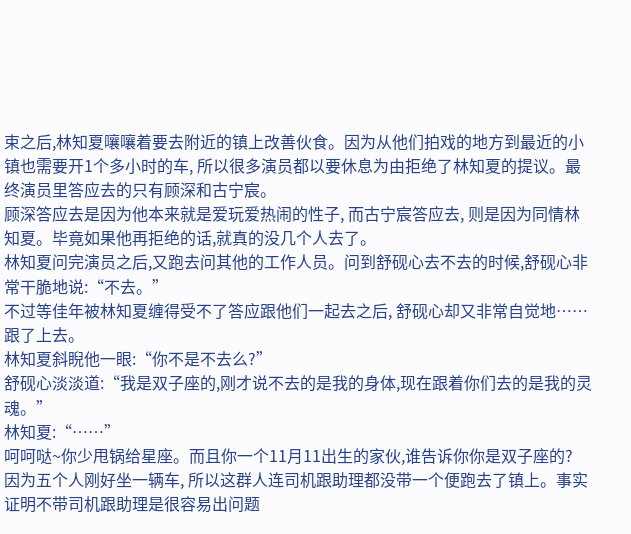束之后,林知夏嚷嚷着要去附近的镇上改善伙食。因为从他们拍戏的地方到最近的小镇也需要开1个多小时的车, 所以很多演员都以要休息为由拒绝了林知夏的提议。最终演员里答应去的只有顾深和古宁宸。
顾深答应去是因为他本来就是爱玩爱热闹的性子, 而古宁宸答应去, 则是因为同情林知夏。毕竟如果他再拒绝的话,就真的没几个人去了。
林知夏问完演员之后,又跑去问其他的工作人员。问到舒砚心去不去的时候,舒砚心非常干脆地说:“不去。”
不过等佳年被林知夏缠得受不了答应跟他们一起去之后, 舒砚心却又非常自觉地……跟了上去。
林知夏斜睨他一眼:“你不是不去么?”
舒砚心淡淡道:“我是双子座的,刚才说不去的是我的身体,现在跟着你们去的是我的灵魂。”
林知夏:“……”
呵呵哒~你少甩锅给星座。而且你一个11月11出生的家伙,谁告诉你你是双子座的?
因为五个人刚好坐一辆车, 所以这群人连司机跟助理都没带一个便跑去了镇上。事实证明不带司机跟助理是很容易出问题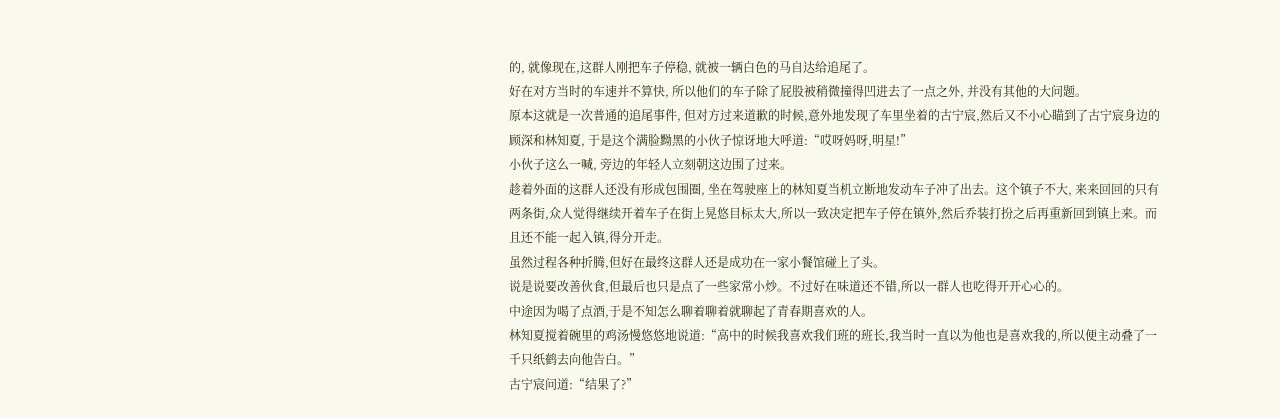的, 就像现在,这群人刚把车子停稳, 就被一辆白色的马自达给追尾了。
好在对方当时的车速并不算快, 所以他们的车子除了屁股被稍微撞得凹进去了一点之外, 并没有其他的大问题。
原本这就是一次普通的追尾事件, 但对方过来道歉的时候,意外地发现了车里坐着的古宁宸,然后又不小心瞄到了古宁宸身边的顾深和林知夏, 于是这个满脸黝黑的小伙子惊讶地大呼道:“哎呀妈呀,明星!”
小伙子这么一喊, 旁边的年轻人立刻朝这边围了过来。
趁着外面的这群人还没有形成包围圈, 坐在驾驶座上的林知夏当机立断地发动车子冲了出去。这个镇子不大, 来来回回的只有两条街,众人觉得继续开着车子在街上晃悠目标太大,所以一致决定把车子停在镇外,然后乔装打扮之后再重新回到镇上来。而且还不能一起入镇,得分开走。
虽然过程各种折腾,但好在最终这群人还是成功在一家小餐馆碰上了头。
说是说要改善伙食,但最后也只是点了一些家常小炒。不过好在味道还不错,所以一群人也吃得开开心心的。
中途因为喝了点酒,于是不知怎么聊着聊着就聊起了青春期喜欢的人。
林知夏搅着碗里的鸡汤慢悠悠地说道:“高中的时候我喜欢我们班的班长,我当时一直以为他也是喜欢我的,所以便主动叠了一千只纸鹤去向他告白。”
古宁宸问道:“结果了?”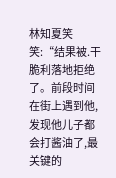林知夏笑笑:“结果被.干脆利落地拒绝了。前段时间在街上遇到他,发现他儿子都会打酱油了,最关键的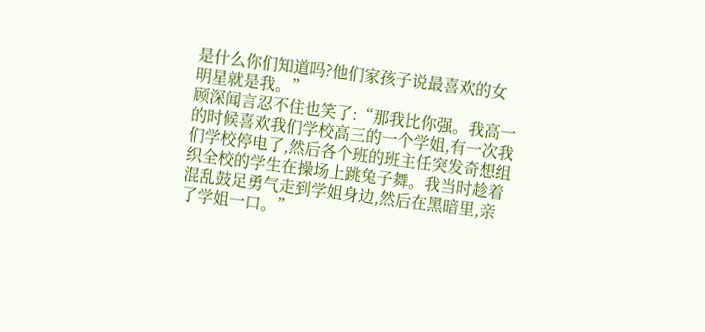是什么你们知道吗?他们家孩子说最喜欢的女明星就是我。”
顾深闻言忍不住也笑了:“那我比你强。我高一的时候喜欢我们学校高三的一个学姐,有一次我们学校停电了,然后各个班的班主任突发奇想组织全校的学生在操场上跳兔子舞。我当时趁着混乱鼓足勇气走到学姐身边,然后在黑暗里,亲了学姐一口。”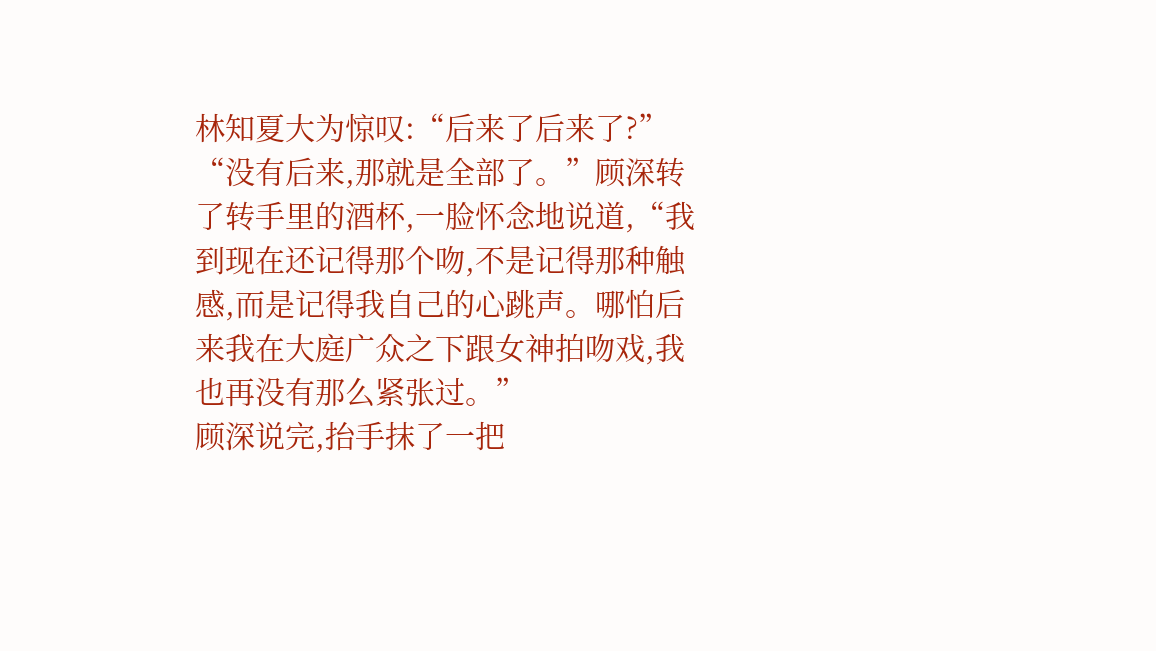林知夏大为惊叹:“后来了后来了?”
“没有后来,那就是全部了。”顾深转了转手里的酒杯,一脸怀念地说道,“我到现在还记得那个吻,不是记得那种触感,而是记得我自己的心跳声。哪怕后来我在大庭广众之下跟女神拍吻戏,我也再没有那么紧张过。”
顾深说完,抬手抹了一把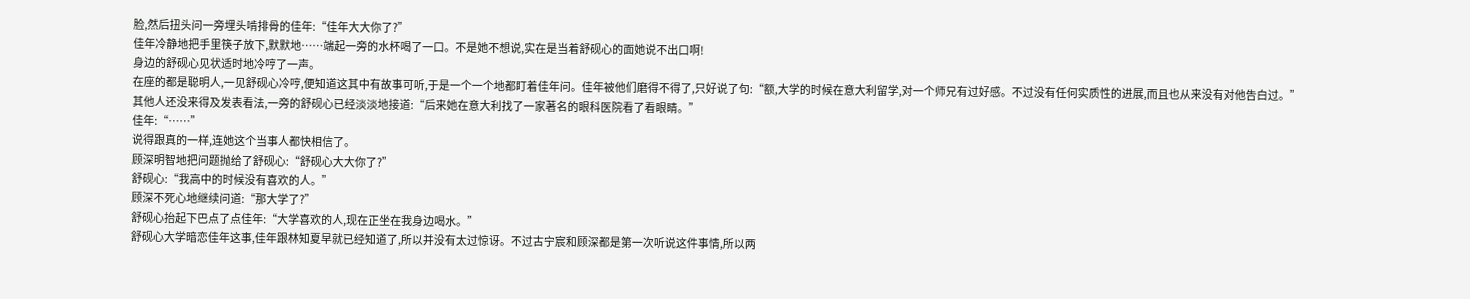脸,然后扭头问一旁埋头啃排骨的佳年:“佳年大大你了?”
佳年冷静地把手里筷子放下,默默地……端起一旁的水杯喝了一口。不是她不想说,实在是当着舒砚心的面她说不出口啊!
身边的舒砚心见状适时地冷哼了一声。
在座的都是聪明人,一见舒砚心冷哼,便知道这其中有故事可听,于是一个一个地都盯着佳年问。佳年被他们磨得不得了,只好说了句:“额,大学的时候在意大利留学,对一个师兄有过好感。不过没有任何实质性的进展,而且也从来没有对他告白过。”
其他人还没来得及发表看法,一旁的舒砚心已经淡淡地接道:“后来她在意大利找了一家著名的眼科医院看了看眼睛。”
佳年:“……”
说得跟真的一样,连她这个当事人都快相信了。
顾深明智地把问题抛给了舒砚心:“舒砚心大大你了?”
舒砚心:“我高中的时候没有喜欢的人。”
顾深不死心地继续问道:“那大学了?”
舒砚心抬起下巴点了点佳年:“大学喜欢的人,现在正坐在我身边喝水。”
舒砚心大学暗恋佳年这事,佳年跟林知夏早就已经知道了,所以并没有太过惊讶。不过古宁宸和顾深都是第一次听说这件事情,所以两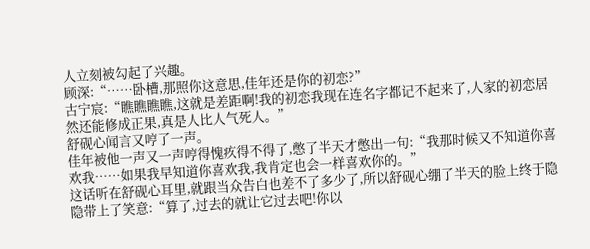人立刻被勾起了兴趣。
顾深:“……卧槽,那照你这意思,佳年还是你的初恋?”
古宁宸:“瞧瞧瞧瞧,这就是差距啊!我的初恋我现在连名字都记不起来了,人家的初恋居然还能修成正果,真是人比人气死人。”
舒砚心闻言又哼了一声。
佳年被他一声又一声哼得愧疚得不得了,憋了半天才憋出一句:“我那时候又不知道你喜欢我……如果我早知道你喜欢我,我肯定也会一样喜欢你的。”
这话听在舒砚心耳里,就跟当众告白也差不了多少了,所以舒砚心绷了半天的脸上终于隐隐带上了笑意:“算了,过去的就让它过去吧!你以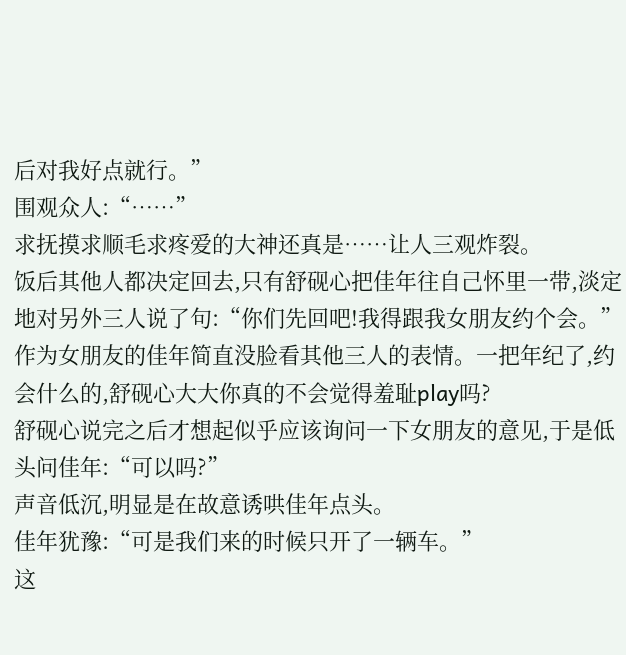后对我好点就行。”
围观众人:“……”
求抚摸求顺毛求疼爱的大神还真是……让人三观炸裂。
饭后其他人都决定回去,只有舒砚心把佳年往自己怀里一带,淡定地对另外三人说了句:“你们先回吧!我得跟我女朋友约个会。”
作为女朋友的佳年简直没脸看其他三人的表情。一把年纪了,约会什么的,舒砚心大大你真的不会觉得羞耻play吗?
舒砚心说完之后才想起似乎应该询问一下女朋友的意见,于是低头问佳年:“可以吗?”
声音低沉,明显是在故意诱哄佳年点头。
佳年犹豫:“可是我们来的时候只开了一辆车。”
这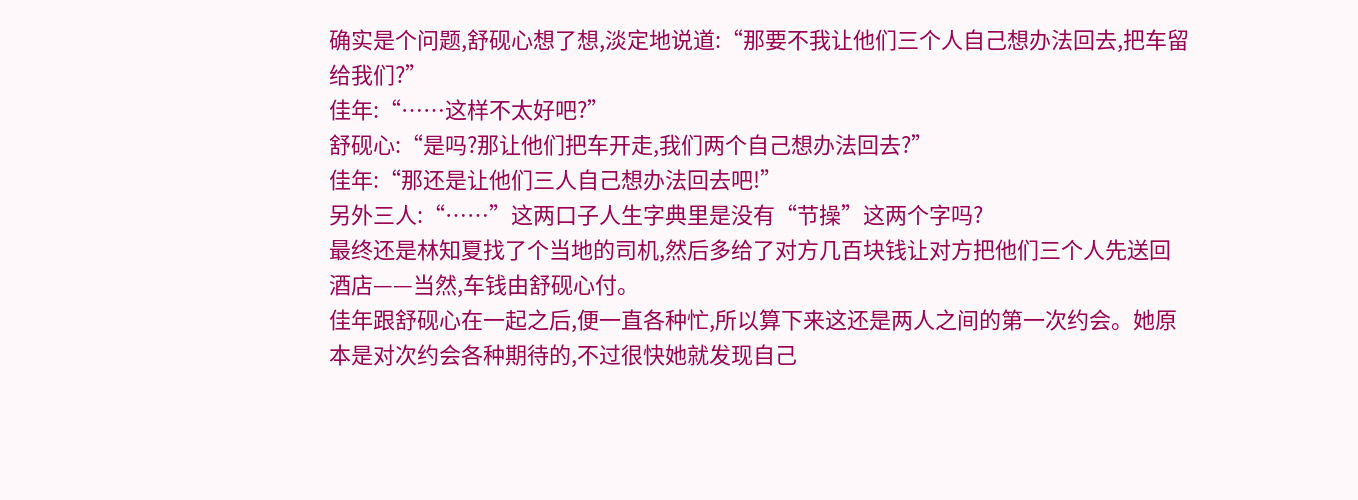确实是个问题,舒砚心想了想,淡定地说道:“那要不我让他们三个人自己想办法回去,把车留给我们?”
佳年:“……这样不太好吧?”
舒砚心:“是吗?那让他们把车开走,我们两个自己想办法回去?”
佳年:“那还是让他们三人自己想办法回去吧!”
另外三人:“……”这两口子人生字典里是没有“节操”这两个字吗?
最终还是林知夏找了个当地的司机,然后多给了对方几百块钱让对方把他们三个人先送回酒店——当然,车钱由舒砚心付。
佳年跟舒砚心在一起之后,便一直各种忙,所以算下来这还是两人之间的第一次约会。她原本是对次约会各种期待的,不过很快她就发现自己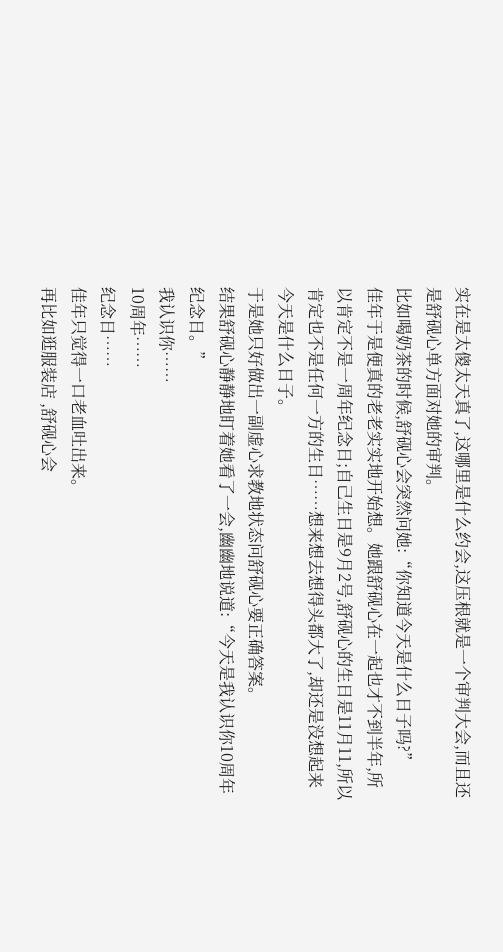实在是太傻太天真了,这哪里是什么约会,这压根就是一个审判大会,而且还是舒砚心单方面对她的审判。
比如喝奶茶的时候,舒砚心会突然问她:“你知道今天是什么日子吗?”
佳年于是便真的老老实实地开始想。她跟舒砚心在一起也才不到半年,所以肯定不是一周年纪念日;自己生日是9月2号,舒砚心的生日是11月11,所以肯定也不是任何一方的生日……想来想去想得头都大了,却还是没想起来今天是什么日子。
于是她只好做出一副虚心求教地状态问舒砚心要正确答案。
结果舒砚心静静地盯着她看了一会,幽幽地说道:“今天是我认识你10周年纪念日。”
我认识你……
10周年……
纪念日……
佳年只觉得一口老血吐出来。
再比如逛服装店 ,舒砚心会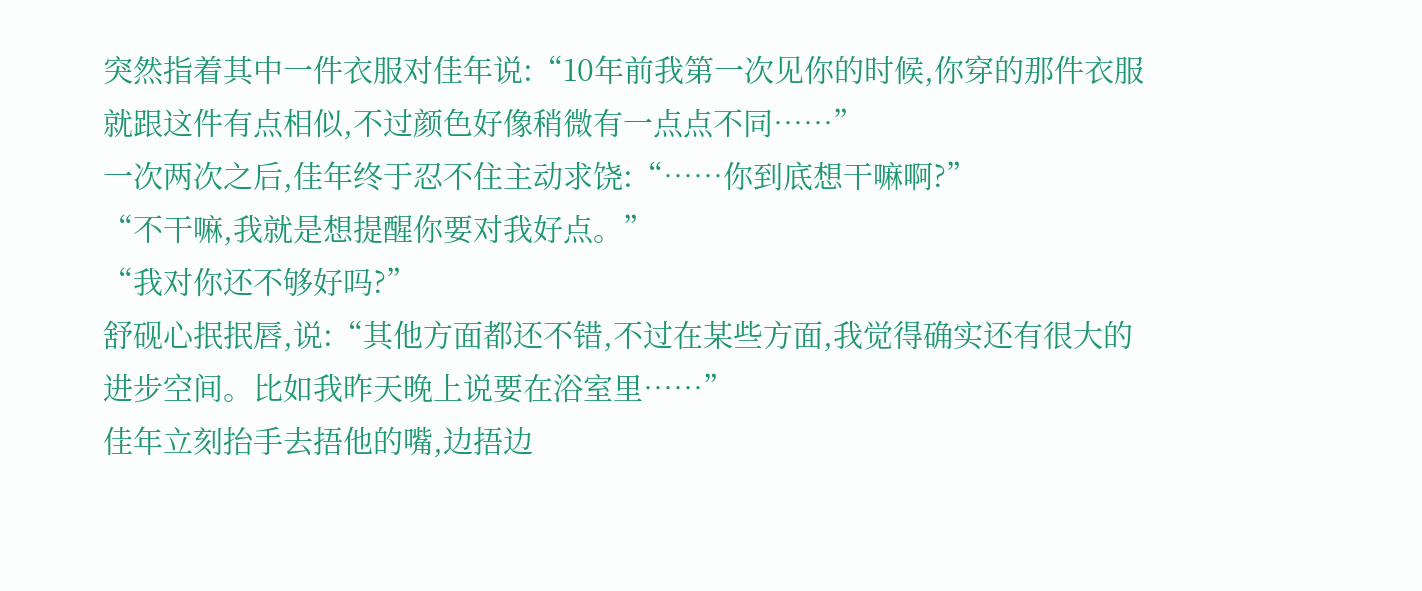突然指着其中一件衣服对佳年说:“10年前我第一次见你的时候,你穿的那件衣服就跟这件有点相似,不过颜色好像稍微有一点点不同……”
一次两次之后,佳年终于忍不住主动求饶:“……你到底想干嘛啊?”
“不干嘛,我就是想提醒你要对我好点。”
“我对你还不够好吗?”
舒砚心抿抿唇,说:“其他方面都还不错,不过在某些方面,我觉得确实还有很大的进步空间。比如我昨天晚上说要在浴室里……”
佳年立刻抬手去捂他的嘴,边捂边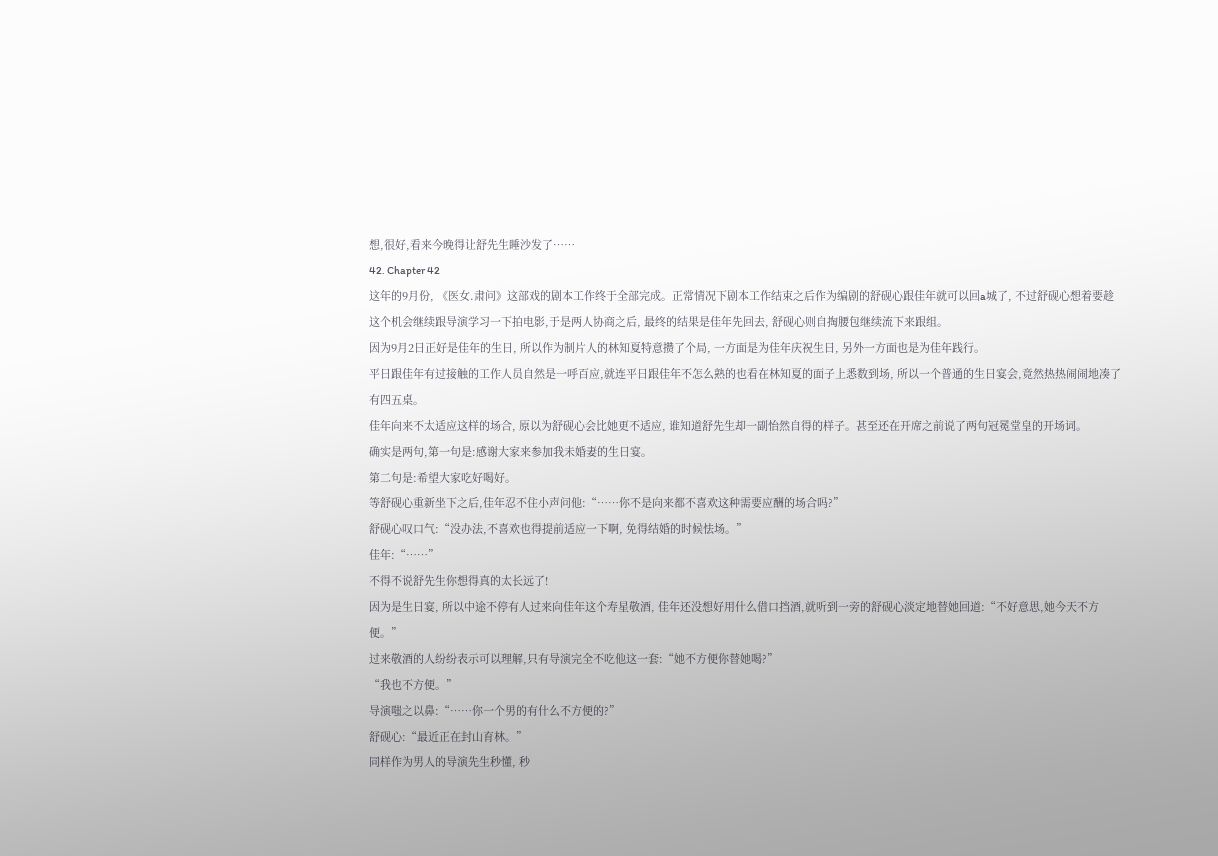想,很好,看来今晚得让舒先生睡沙发了……
42. Chapter 42
这年的9月份, 《医女.肃问》这部戏的剧本工作终于全部完成。正常情况下剧本工作结束之后作为编剧的舒砚心跟佳年就可以回a城了, 不过舒砚心想着要趁这个机会继续跟导演学习一下拍电影,于是两人协商之后, 最终的结果是佳年先回去, 舒砚心则自掏腰包继续流下来跟组。
因为9月2日正好是佳年的生日, 所以作为制片人的林知夏特意攒了个局, 一方面是为佳年庆祝生日, 另外一方面也是为佳年践行。
平日跟佳年有过接触的工作人员自然是一呼百应,就连平日跟佳年不怎么熟的也看在林知夏的面子上悉数到场, 所以一个普通的生日宴会,竟然热热闹闹地凑了有四五桌。
佳年向来不太适应这样的场合, 原以为舒砚心会比她更不适应, 谁知道舒先生却一副怡然自得的样子。甚至还在开席之前说了两句冠冕堂皇的开场词。
确实是两句,第一句是:感谢大家来参加我未婚妻的生日宴。
第二句是:希望大家吃好喝好。
等舒砚心重新坐下之后,佳年忍不住小声问他:“……你不是向来都不喜欢这种需要应酬的场合吗?”
舒砚心叹口气:“没办法,不喜欢也得提前适应一下啊, 免得结婚的时候怯场。”
佳年:“……”
不得不说舒先生你想得真的太长远了!
因为是生日宴, 所以中途不停有人过来向佳年这个寿星敬酒, 佳年还没想好用什么借口挡酒,就听到一旁的舒砚心淡定地替她回道:“不好意思,她今天不方便。”
过来敬酒的人纷纷表示可以理解,只有导演完全不吃他这一套:“她不方便你替她喝?”
“我也不方便。”
导演嗤之以鼻:“……你一个男的有什么不方便的?”
舒砚心:“最近正在封山育林。”
同样作为男人的导演先生秒懂, 秒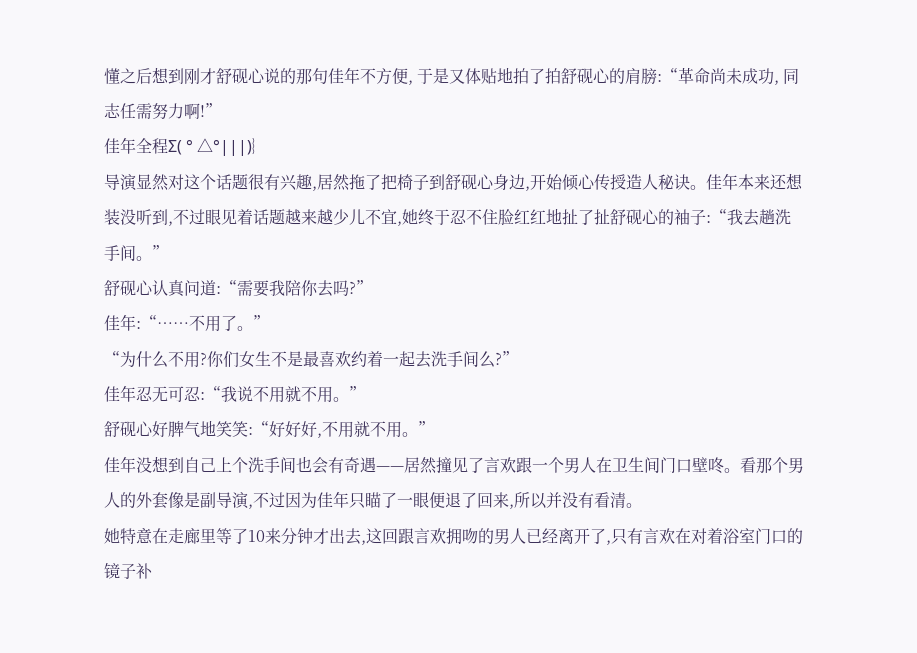懂之后想到刚才舒砚心说的那句佳年不方便, 于是又体贴地拍了拍舒砚心的肩膀:“革命尚未成功, 同志任需努力啊!”
佳年全程Σ( ° △°|||)︴
导演显然对这个话题很有兴趣,居然拖了把椅子到舒砚心身边,开始倾心传授造人秘诀。佳年本来还想装没听到,不过眼见着话题越来越少儿不宜,她终于忍不住脸红红地扯了扯舒砚心的袖子:“我去趟洗手间。”
舒砚心认真问道:“需要我陪你去吗?”
佳年:“……不用了。”
“为什么不用?你们女生不是最喜欢约着一起去洗手间么?”
佳年忍无可忍:“我说不用就不用。”
舒砚心好脾气地笑笑:“好好好,不用就不用。”
佳年没想到自己上个洗手间也会有奇遇——居然撞见了言欢跟一个男人在卫生间门口壁咚。看那个男人的外套像是副导演,不过因为佳年只瞄了一眼便退了回来,所以并没有看清。
她特意在走廊里等了10来分钟才出去,这回跟言欢拥吻的男人已经离开了,只有言欢在对着浴室门口的镜子补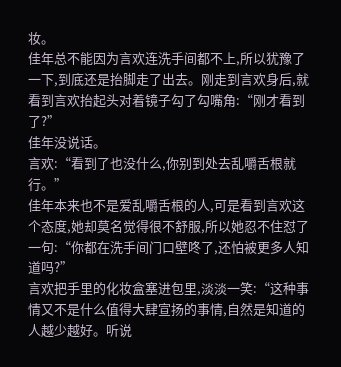妆。
佳年总不能因为言欢连洗手间都不上,所以犹豫了一下,到底还是抬脚走了出去。刚走到言欢身后,就看到言欢抬起头对着镜子勾了勾嘴角:“刚才看到了?”
佳年没说话。
言欢:“看到了也没什么,你别到处去乱嚼舌根就行。”
佳年本来也不是爱乱嚼舌根的人,可是看到言欢这个态度,她却莫名觉得很不舒服,所以她忍不住怼了一句:“你都在洗手间门口壁咚了,还怕被更多人知道吗?”
言欢把手里的化妆盒塞进包里,淡淡一笑:“这种事情又不是什么值得大肆宣扬的事情,自然是知道的人越少越好。听说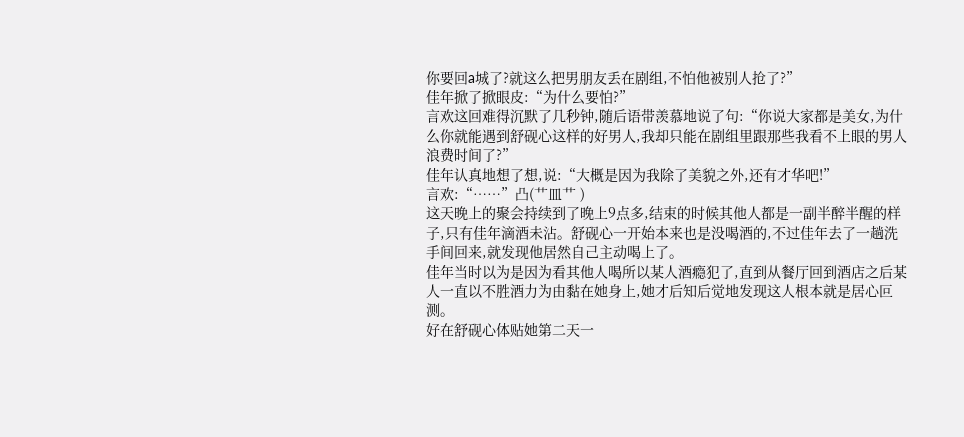你要回a城了?就这么把男朋友丢在剧组,不怕他被别人抢了?”
佳年掀了掀眼皮:“为什么要怕?”
言欢这回难得沉默了几秒钟,随后语带羡慕地说了句:“你说大家都是美女,为什么你就能遇到舒砚心这样的好男人,我却只能在剧组里跟那些我看不上眼的男人浪费时间了?”
佳年认真地想了想,说:“大概是因为我除了美貌之外,还有才华吧!”
言欢:“……”凸(艹皿艹 )
这天晚上的聚会持续到了晚上9点多,结束的时候其他人都是一副半醉半醒的样子,只有佳年滴酒未沾。舒砚心一开始本来也是没喝酒的,不过佳年去了一趟洗手间回来,就发现他居然自己主动喝上了。
佳年当时以为是因为看其他人喝所以某人酒瘾犯了,直到从餐厅回到酒店之后某人一直以不胜酒力为由黏在她身上,她才后知后觉地发现这人根本就是居心叵测。
好在舒砚心体贴她第二天一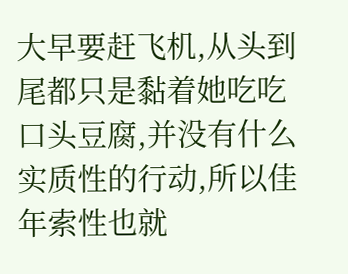大早要赶飞机,从头到尾都只是黏着她吃吃口头豆腐,并没有什么实质性的行动,所以佳年索性也就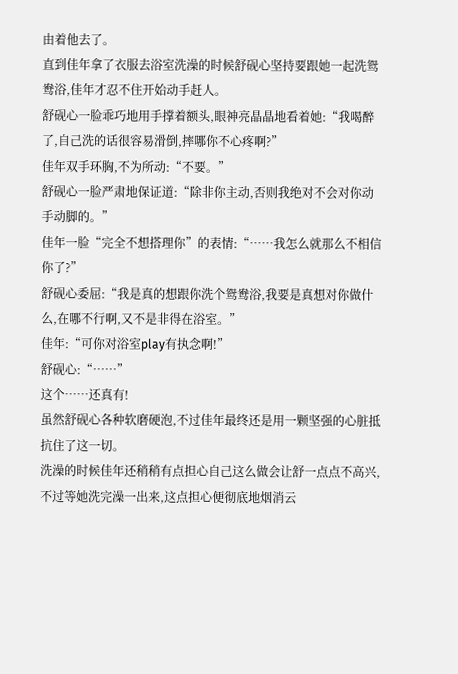由着他去了。
直到佳年拿了衣服去浴室洗澡的时候舒砚心坚持要跟她一起洗鸳鸯浴,佳年才忍不住开始动手赶人。
舒砚心一脸乖巧地用手撑着额头,眼神亮晶晶地看着她:“我喝醉了,自己洗的话很容易滑倒,摔哪你不心疼啊?”
佳年双手环胸,不为所动:“不要。”
舒砚心一脸严肃地保证道:“除非你主动,否则我绝对不会对你动手动脚的。”
佳年一脸“完全不想搭理你”的表情:“……我怎么就那么不相信你了?”
舒砚心委屈:“我是真的想跟你洗个鸳鸯浴,我要是真想对你做什么,在哪不行啊,又不是非得在浴室。”
佳年:“可你对浴室play有执念啊!”
舒砚心:“……”
这个……还真有!
虽然舒砚心各种软磨硬泡,不过佳年最终还是用一颗坚强的心脏抵抗住了这一切。
洗澡的时候佳年还稍稍有点担心自己这么做会让舒一点点不高兴,不过等她洗完澡一出来,这点担心便彻底地烟消云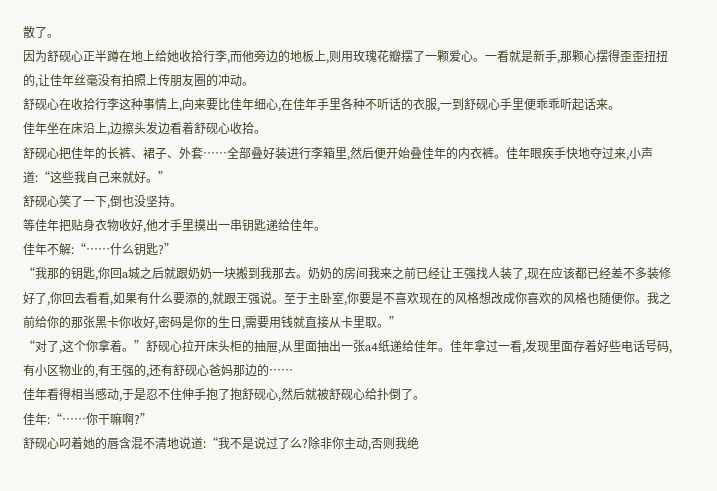散了。
因为舒砚心正半蹲在地上给她收拾行李,而他旁边的地板上,则用玫瑰花瓣摆了一颗爱心。一看就是新手,那颗心摆得歪歪扭扭的,让佳年丝毫没有拍照上传朋友圈的冲动。
舒砚心在收拾行李这种事情上,向来要比佳年细心,在佳年手里各种不听话的衣服,一到舒砚心手里便乖乖听起话来。
佳年坐在床沿上,边擦头发边看着舒砚心收拾。
舒砚心把佳年的长裤、裙子、外套……全部叠好装进行李箱里,然后便开始叠佳年的内衣裤。佳年眼疾手快地夺过来,小声道:“这些我自己来就好。”
舒砚心笑了一下,倒也没坚持。
等佳年把贴身衣物收好,他才手里摸出一串钥匙递给佳年。
佳年不解:“……什么钥匙?”
“我那的钥匙,你回a城之后就跟奶奶一块搬到我那去。奶奶的房间我来之前已经让王强找人装了,现在应该都已经差不多装修好了,你回去看看,如果有什么要添的,就跟王强说。至于主卧室,你要是不喜欢现在的风格想改成你喜欢的风格也随便你。我之前给你的那张黑卡你收好,密码是你的生日,需要用钱就直接从卡里取。”
“对了,这个你拿着。”舒砚心拉开床头柜的抽屉,从里面抽出一张a4纸递给佳年。佳年拿过一看,发现里面存着好些电话号码,有小区物业的,有王强的,还有舒砚心爸妈那边的……
佳年看得相当感动,于是忍不住伸手抱了抱舒砚心,然后就被舒砚心给扑倒了。
佳年:“……你干嘛啊?”
舒砚心叼着她的唇含混不清地说道:“我不是说过了么?除非你主动,否则我绝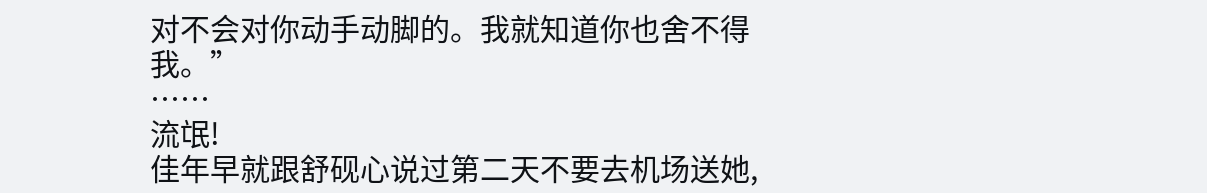对不会对你动手动脚的。我就知道你也舍不得我。”
……
流氓!
佳年早就跟舒砚心说过第二天不要去机场送她,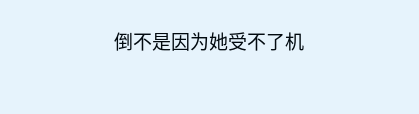倒不是因为她受不了机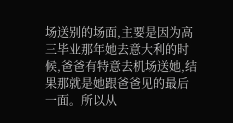场送别的场面,主要是因为高三毕业那年她去意大利的时候,爸爸有特意去机场送她,结果那就是她跟爸爸见的最后一面。所以从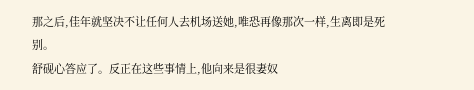那之后,佳年就坚决不让任何人去机场送她,唯恐再像那次一样,生离即是死别。
舒砚心答应了。反正在这些事情上,他向来是很妻奴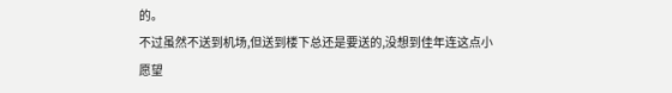的。
不过虽然不送到机场,但送到楼下总还是要送的,没想到佳年连这点小愿望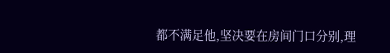都不满足他,坚决要在房间门口分别,理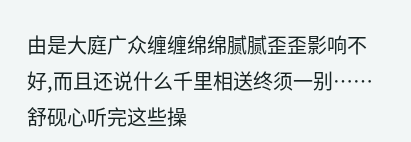由是大庭广众缠缠绵绵腻腻歪歪影响不好,而且还说什么千里相送终须一别……
舒砚心听完这些操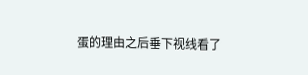蛋的理由之后垂下视线看了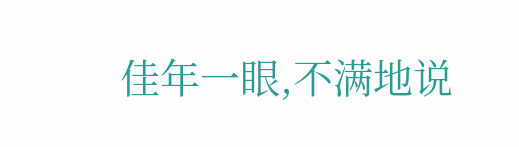佳年一眼,不满地说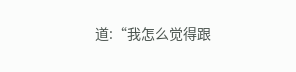道:“我怎么觉得跟